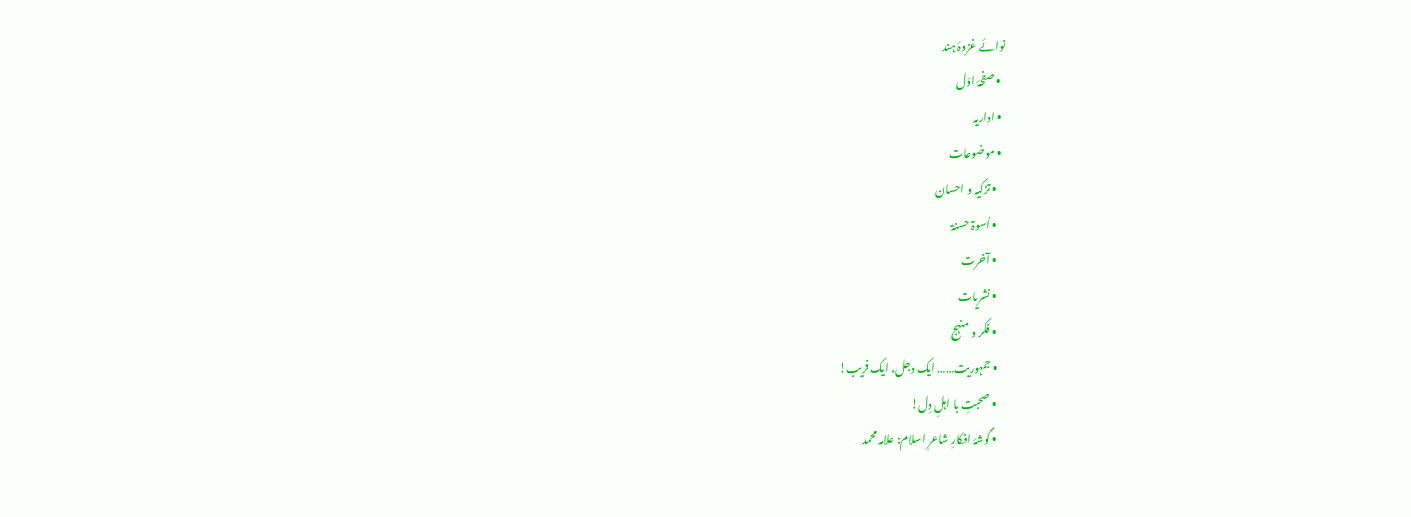نوائے غزوۂ ہند
  • صفحۂ اوّل
  • اداریہ
  • موضوعات
    • تزکیہ و احسان
    • اُسوۃ حسنۃ
    • آخرت
    • نشریات
    • فکر و منہج
    • جمہوریت…… ایک دجل، ایک فریب!
    • صحبتِ با اہلِ دِل!
    • گوشۂ افکارِ شاعرِ اسلام: علامہ محمد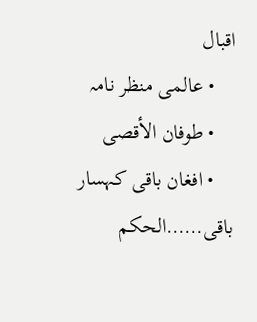اقبال
    • عالمی منظر نامہ
    • طوفان الأقصی
    • افغان باقی کہسار باقی……الحکم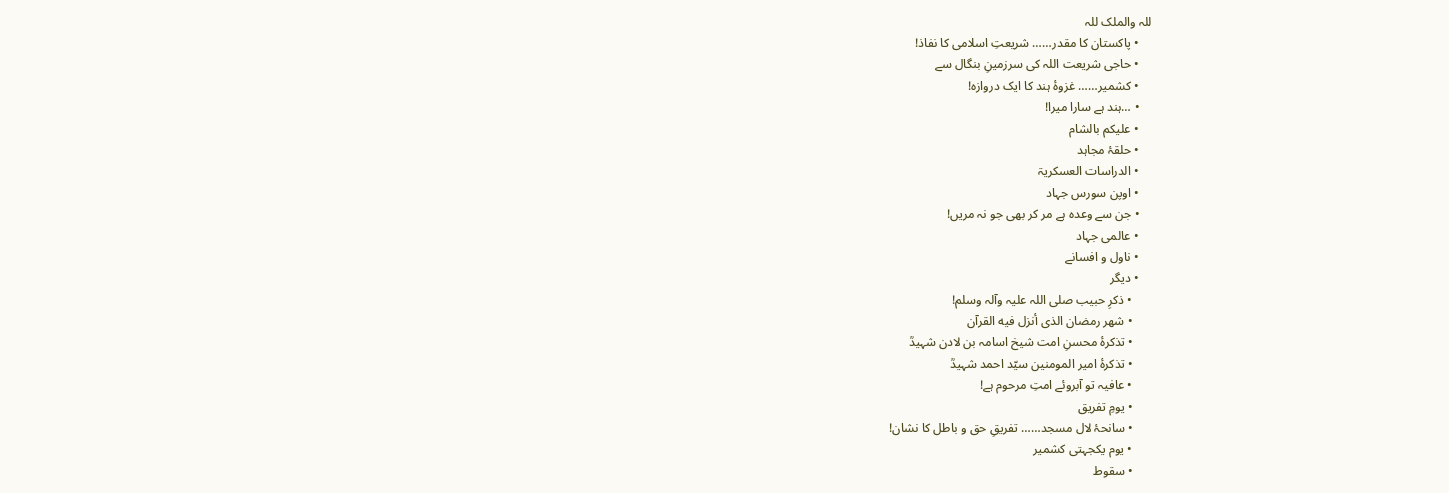للہ والملک للہ
    • پاکستان کا مقدر…… شریعتِ اسلامی کا نفاذ!
    • حاجی شریعت اللہ کی سرزمینِ بنگال سے
    • کشمیر…… غزوۂ ہند کا ایک دروازہ!
    • …ہند ہے سارا میرا!
    • علیکم بالشام
    • حلقۂ مجاہد
    • الدراسات العسکریۃ
    • اوپن سورس جہاد
    • جن سے وعدہ ہے مر کر بھی جو نہ مریں!
    • عالمی جہاد
    • ناول و افسانے
    • دیگر
      • ذکرِ حبیب صلی اللہ علیہ وآلہ وسلم!
      • شهر رمضان الذی أنزل فیه القرآن
      • تذکرۂ محسنِ امت شیخ اسامہ بن لادن شہیدؒ
      • تذکرۂ امیر المومنین سیّد احمد شہیدؒ
      • عافیہ تو آبروئے امتِ مرحوم ہے!
      • یومِ تفریق
      • سانحۂ لال مسجد…… تفریقِ حق و باطل کا نشان!
      • یوم یکجہتی کشمیر
      • سقوط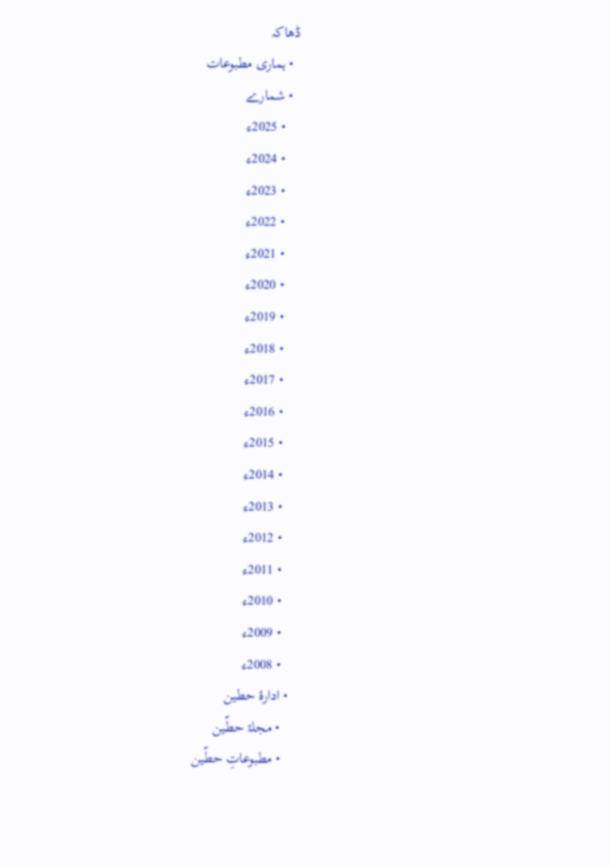ڈھاکہ
  • ہماری مطبوعات
  • شمارے
    • 2025ء
    • 2024ء
    • 2023ء
    • 2022ء
    • 2021ء
    • 2020ء
    • 2019ء
    • 2018ء
    • 2017ء
    • 2016ء
    • 2015ء
    • 2014ء
    • 2013ء
    • 2012ء
    • 2011ء
    • 2010ء
    • 2009ء
    • 2008ء
  • ادارۂ حطین
    • مجلۂ حطّین
    • مطبوعاتِ حطّین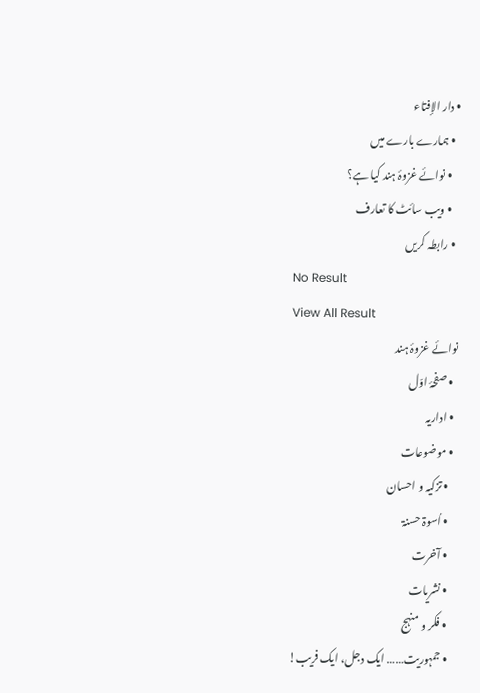• دار الإفتاء
  • ہمارے بارے میں
    • نوائے غزوۂ ہند کیا ہے؟
    • ویب سائٹ کا تعارف
  • رابطہ کریں
No Result
View All Result
نوائے غزوۂ ہند
  • صفحۂ اوّل
  • اداریہ
  • موضوعات
    • تزکیہ و احسان
    • اُسوۃ حسنۃ
    • آخرت
    • نشریات
    • فکر و منہج
    • جمہوریت…… ایک دجل، ایک فریب!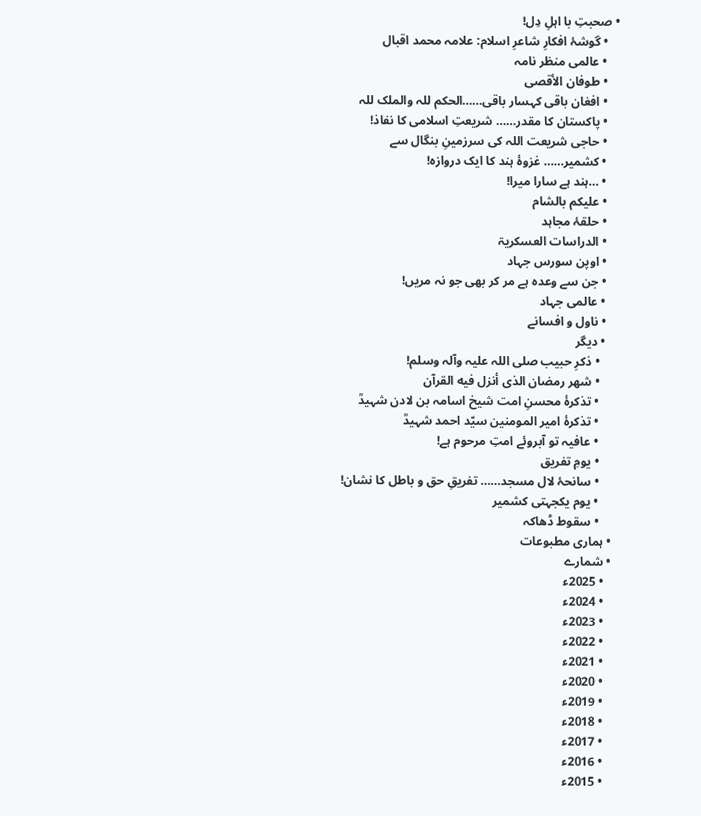• صحبتِ با اہلِ دِل!
    • گوشۂ افکارِ شاعرِ اسلام: علامہ محمد اقبال
    • عالمی منظر نامہ
    • طوفان الأقصی
    • افغان باقی کہسار باقی……الحکم للہ والملک للہ
    • پاکستان کا مقدر…… شریعتِ اسلامی کا نفاذ!
    • حاجی شریعت اللہ کی سرزمینِ بنگال سے
    • کشمیر…… غزوۂ ہند کا ایک دروازہ!
    • …ہند ہے سارا میرا!
    • علیکم بالشام
    • حلقۂ مجاہد
    • الدراسات العسکریۃ
    • اوپن سورس جہاد
    • جن سے وعدہ ہے مر کر بھی جو نہ مریں!
    • عالمی جہاد
    • ناول و افسانے
    • دیگر
      • ذکرِ حبیب صلی اللہ علیہ وآلہ وسلم!
      • شهر رمضان الذی أنزل فیه القرآن
      • تذکرۂ محسنِ امت شیخ اسامہ بن لادن شہیدؒ
      • تذکرۂ امیر المومنین سیّد احمد شہیدؒ
      • عافیہ تو آبروئے امتِ مرحوم ہے!
      • یومِ تفریق
      • سانحۂ لال مسجد…… تفریقِ حق و باطل کا نشان!
      • یوم یکجہتی کشمیر
      • سقوط ڈھاکہ
  • ہماری مطبوعات
  • شمارے
    • 2025ء
    • 2024ء
    • 2023ء
    • 2022ء
    • 2021ء
    • 2020ء
    • 2019ء
    • 2018ء
    • 2017ء
    • 2016ء
    • 2015ء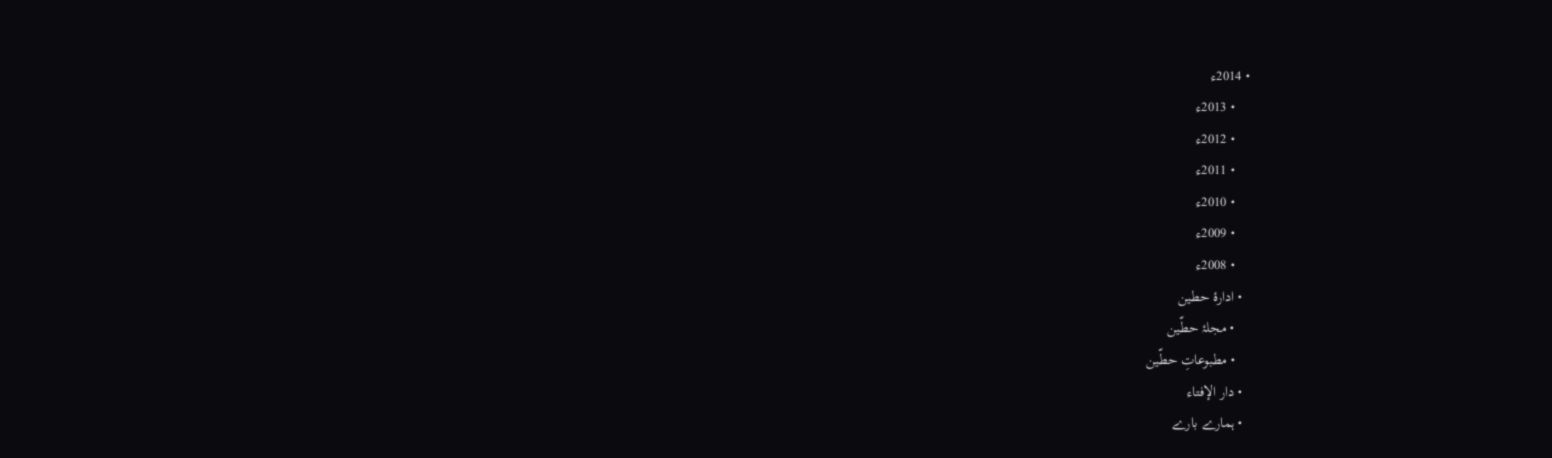• 2014ء
    • 2013ء
    • 2012ء
    • 2011ء
    • 2010ء
    • 2009ء
    • 2008ء
  • ادارۂ حطین
    • مجلۂ حطّین
    • مطبوعاتِ حطّین
  • دار الإفتاء
  • ہمارے بارے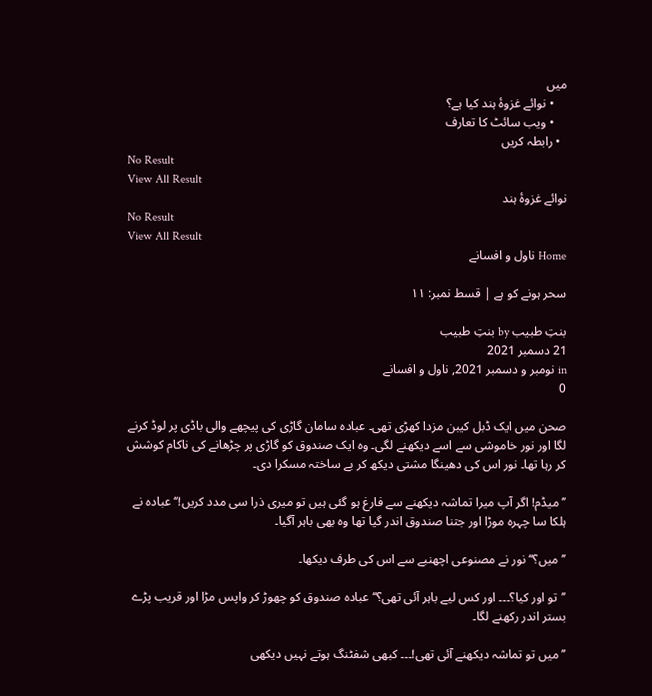میں
    • نوائے غزوۂ ہند کیا ہے؟
    • ویب سائٹ کا تعارف
  • رابطہ کریں
No Result
View All Result
نوائے غزوۂ ہند
No Result
View All Result
Home ناول و افسانے

سحر ہونے کو ہے | قسط نمبر: ۱۱

بنتِ طبیب by بنتِ طبیب
21 دسمبر 2021
in نومبر و دسمبر 2021, ناول و افسانے
0

صحن میں ایک ڈبل کیبن مزدا کھڑی تھی۔ عبادہ سامان گاڑی کی پیچھے والی باڈی پر لوڈ کرنے لگا اور نور خاموشی سے اسے دیکھنے لگی۔ وہ ایک صندوق کو گاڑی پر چڑھانے کی ناکام کوشش کر رہا تھا۔ نور اس کی دھینگا مشتی دیکھ کر بے ساختہ مسکرا دی۔

’’میڈم! اگر آپ میرا تماشہ دیکھنے سے فارغ ہو گئی ہیں تو میری ذرا سی مدد کریں!‘‘ عبادہ نے ہلکا سا چہرہ موڑا اور جتنا صندوق اندر گیا تھا وہ بھی باہر آگیا۔

’’میں؟‘‘ نور نے مصنوعی اچھنبے سے اس کی طرف دیکھا۔

’’تو اور کیا؟۔۔۔ اور کس لیے باہر آئی تھی؟‘‘ عبادہ صندوق کو چھوڑ کر واپس مڑا اور قریب پڑے بستر اندر رکھنے لگا۔

’’میں تو تماشہ دیکھنے آئی تھی!۔۔۔ کبھی شفٹنگ ہوتے نہیں دیکھی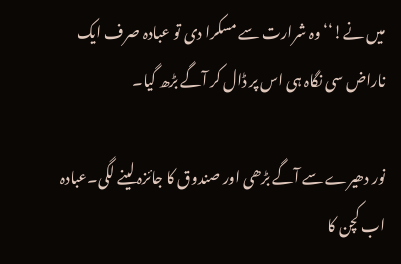میں نے!‘‘ وہ شرارت سے مسکرا دی تو عبادہ صرف ایک ناراض سی نگاہ ہی اس پر ڈال کر آگے بڑھ گیا۔

نور دھیرے سے آگے بڑھی اور صندوق کا جائزہ لینے لگی۔عبادہ اب کچن کا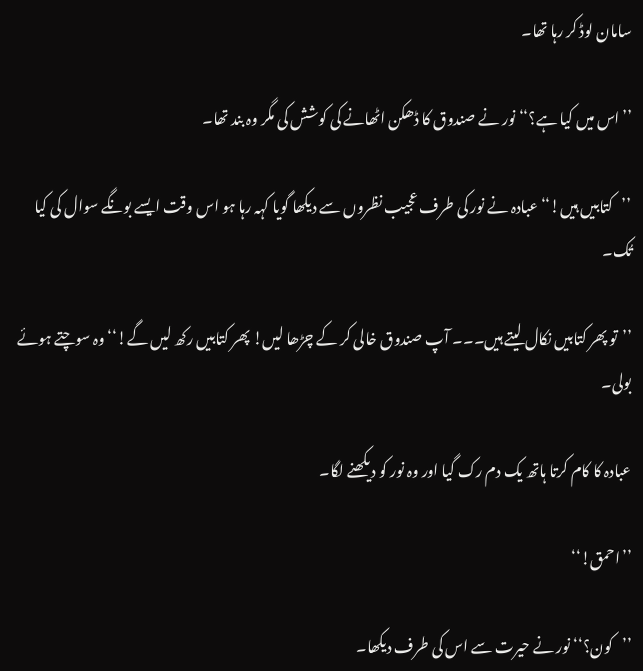سامان لوڈ کر رہا تھا۔

’’اس میں کیا ہے؟‘‘ نور نے صندوق کا ڈھکن اٹھانے کی کوشش کی مگر وہ بند تھا۔

’’کتابیں ہیں!‘‘ عبادہ نے نور کی طرف عجیب نظروں سے دیکھا گویا کہہ رہا ہو اس وقت ایسے بونگے سوال کی کیا تُک۔

’’تو پھر کتابیں نکال لیتے ہیں۔۔۔ آپ صندوق خالی کر کے چڑھا لیں! پھر کتابیں رکھ لیں گے!‘‘ وہ سوچتے ہوئے بولی۔

عبادہ کا کام کرتا ہاتھ یک دم رک گیا اور وہ نور کو دیکھنے لگا۔

’’احمق!‘‘

’’کون؟‘‘ نور نے حیرت سے اس کی طرف دیکھا۔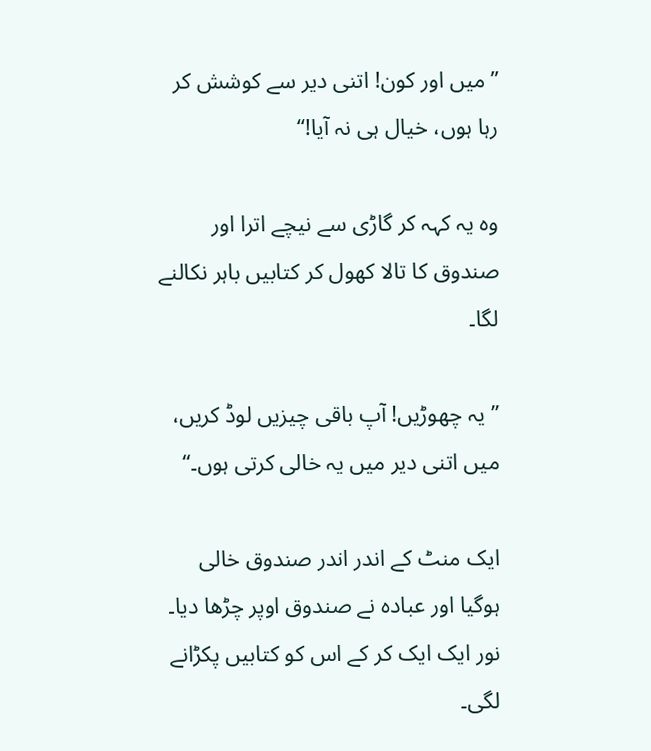’’میں اور کون! اتنی دیر سے کوشش کر رہا ہوں، خیال ہی نہ آیا!‘‘

وہ یہ کہہ کر گاڑی سے نیچے اترا اور صندوق کا تالا کھول کر کتابیں باہر نکالنے لگا۔

’’یہ چھوڑیں! آپ باقی چیزیں لوڈ کریں، میں اتنی دیر میں یہ خالی کرتی ہوں۔‘‘

ایک منٹ کے اندر اندر صندوق خالی ہوگیا اور عبادہ نے صندوق اوپر چڑھا دیا۔ نور ایک ایک کر کے اس کو کتابیں پکڑانے لگی۔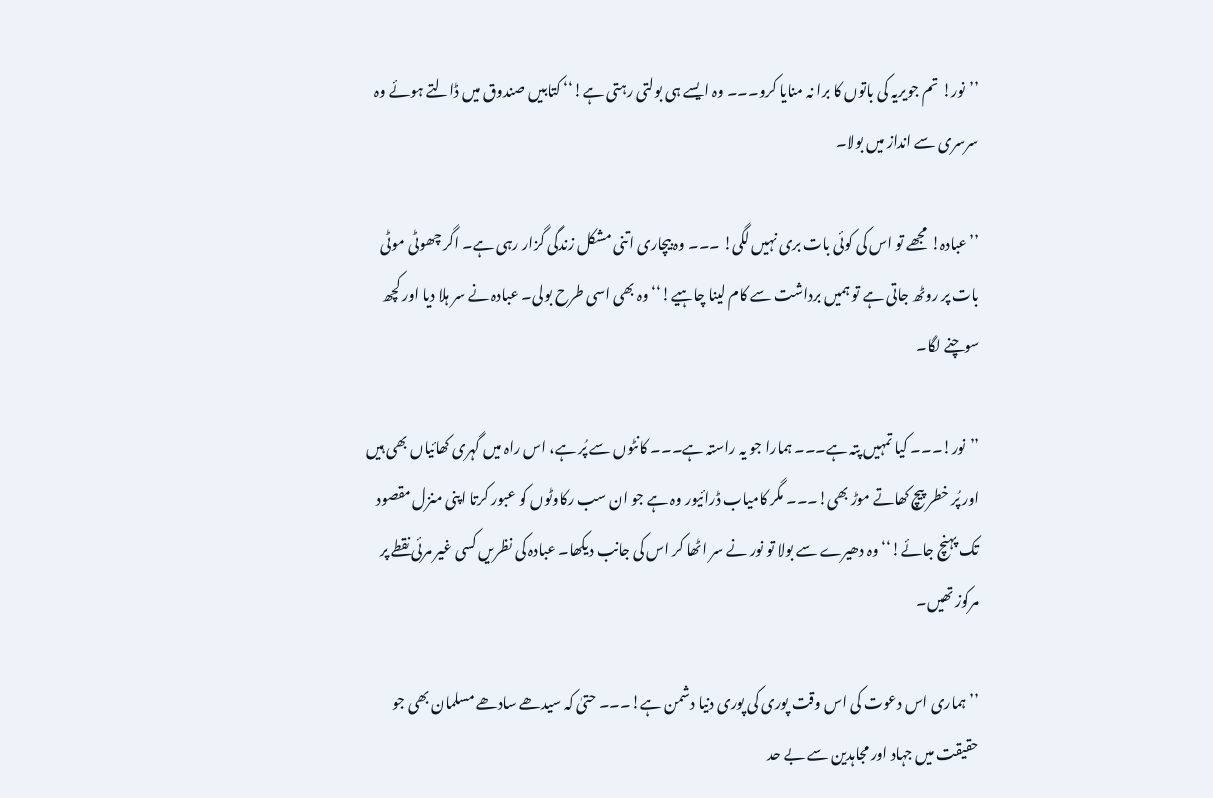’’نور! تم جویریہ کی باتوں کا برا نہ منایا کرو۔۔۔ وہ ایسے ہی بولتی رہتی ہے!‘‘ کتابیں صندوق میں ڈالتے ہوئے وہ سرسری سے انداز میں بولا۔

’’عبادہ! مجھے تو اس کی کوئی بات بری نہیں لگی! ۔۔۔ وہ بیچاری اتنی مشکل زندگی گزار رہی ہے۔ اگر چھوٹی موٹی بات پر روٹھ جاتی ہے تو ہمیں برداشت سے کام لینا چاہیے!‘‘ وہ بھی اسی طرح بولی۔ عبادہ نے سر ہلا دیا اور کچھ سوچنے لگا۔

’’نور!۔۔۔ کیا تمہیں پتہ ہے۔۔۔ ہمارا جو یہ راستہ ہے۔۔۔ کانٹوں سے پُر ہے، اس راہ میں گہری کھائیاں بھی ہیں اور پُر خطر پیچ کھاتے موڑ بھی!۔۔۔ مگر کامیاب ڈرائیور وہ ہے جو ان سب رکاوٹوں کو عبور کرتا اپنی منزل مقصود تک پہنچ جائے!‘‘ وہ دھیرے سے بولا تو نور نے سر اٹھا کر اس کی جانب دیکھا۔ عبادہ کی نظریں کسی غیر مرئی نقطے پر مرکوز تھیں۔

’’ہماری اس دعوت کی اس وقت پوری کی پوری دنیا دشمن ہے!۔۔۔ حتیٰ کہ سیدھے سادھے مسلمان بھی جو حقیقت میں جہاد اور مجاہدین سے بے حد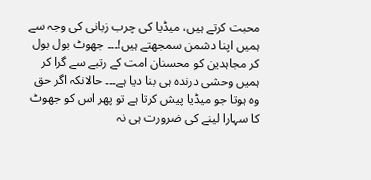محبت کرتے ہیں، میڈیا کی چرب زبانی کی وجہ سے ہمیں اپنا دشمن سمجھتے ہیں!۔۔۔ جھوٹ بول بول کر مجاہدین کو محسنان امت کے رتبے سے گرا کر ہمیں وحشی درندہ ہی بنا دیا ہے۔۔۔ حالانکہ اگر حق وہ ہوتا جو میڈیا پیش کرتا ہے تو پھر اس کو جھوٹ کا سہارا لینے کی ضرورت ہی نہ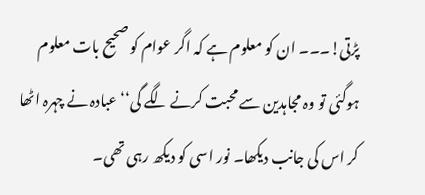پڑتی!۔۔۔ ان کو معلوم ہے کہ اگر عوام کو صحیح بات معلوم ہوگئی تو وہ مجاہدین سے محبت کرنے لگے گی‘‘ عبادہ نے چہرہ اٹھا کر اس کی جانب دیکھا۔ نور اسی کو دیکھ رہی تھی۔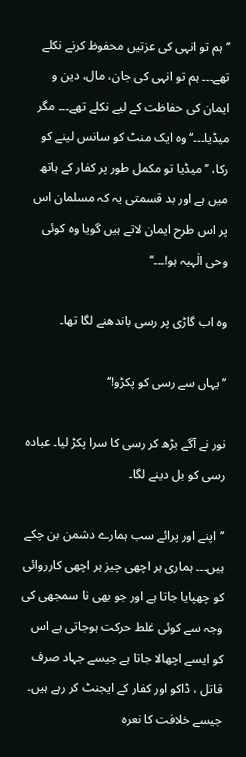’’ہم تو انہی کی عزتیں محفوظ کرنے نکلے تھے۔۔۔ ہم تو انہی کی جان، مال، دین و ایمان کی حفاظت کے لیے نکلے تھے۔۔۔ مگر میڈیا۔۔۔‘‘ وہ ایک منٹ کو سانس لینے کو رکا، ’’میڈیا تو مکمل طور پر کفار کے ہاتھ میں ہے اور بد قسمتی یہ کہ مسلمان اس پر اس طرح ایمان لاتے ہیں گویا وہ کوئی وحی الٰہیہ ہو!۔۔۔‘‘

وہ اب گاڑی پر رسی باندھنے لگا تھا۔

’’یہاں سے رسی کو پکڑو!‘‘

نور نے آگے بڑھ کر رسی کا سرا پکڑ لیا۔ عبادہ رسی کو بل دینے لگا۔

’’اپنے اور پرائے سب ہمارے دشمن بن چکے ہیں۔۔۔ ہماری ہر اچھی چیز ہر اچھی کارروائی کو چھپایا جاتا ہے اور جو بھی نا سمجھی کی وجہ سے کوئی غلط حرکت ہوجاتی ہے اس کو ایسے اچھالا جاتا ہے جیسے جہاد صرف قاتل ، ڈاکو اور کفار کے ایجنٹ کر رہے ہیں۔ جیسے خلافت کا نعرہ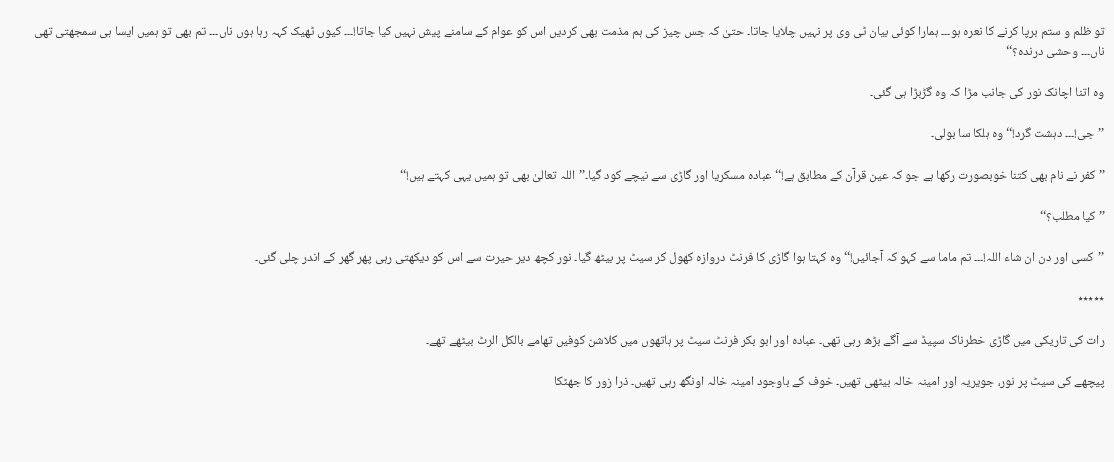تو ظلم و ستم برپا کرنے کا نعرہ ہو۔۔۔ ہمارا کوئی بیان ٹی وی پر نہیں چلایا جاتا۔ حتیٰ کہ جس چیز کی ہم مذمت بھی کردیں اس کو عوام کے سامنے پیش نہیں کیا جاتا!۔۔۔ کیوں ٹھیک کہہ رہا ہوں ناں۔۔۔ تم بھی تو ہمیں ایسا ہی سمجھتی تھی ناں۔۔۔ وحشی درندہ؟‘‘

وہ اتنا اچانک نور کی جانب مڑا کہ وہ گڑبڑا ہی گئی۔

’’جی!۔۔۔ دہشت گرد!‘‘ وہ ہلکا سا بولی۔

’’کفر نے نام بھی کتنا خوبصورت رکھا ہے جو کہ عین قرآن کے مطابق ہے!‘‘ عبادہ مسکریا اور گاڑی سے نیچے کود گیا۔’’اللہ تعالیٰ بھی تو ہمیں یہی کہتے ہیں!‘‘

’’کیا مطلب؟‘‘

’’کسی اور دن ان شاء اللہ!۔۔۔ تم ماما سے کہو کہ آجائیں!‘‘ وہ کہتا ہوا گاڑی کا فرنٹ دروازہ کھول کر سیٹ پر بیٹھ گیا۔ نور کچھ دیر حیرت سے اس کو دیکھتی رہی پھر گھر کے اندر چلی گئی۔

٭٭٭٭٭

رات کی تاریکی میں گاڑی خطرناک سپیڈ سے آگے بڑھ رہی تھی۔ عبادہ اور ابو بکر فرنٹ سیٹ پر ہاتھوں میں کلاشن کوفیں تھامے بالکل الرٹ بیٹھے تھے۔

پیچھے کی سیٹ پر نور، جویریہ اور امینہ خالہ بیٹھی تھیں۔ خوف کے باوجود امینہ خالہ اونگھ رہی تھیں۔ ذرا زور کا جھٹکا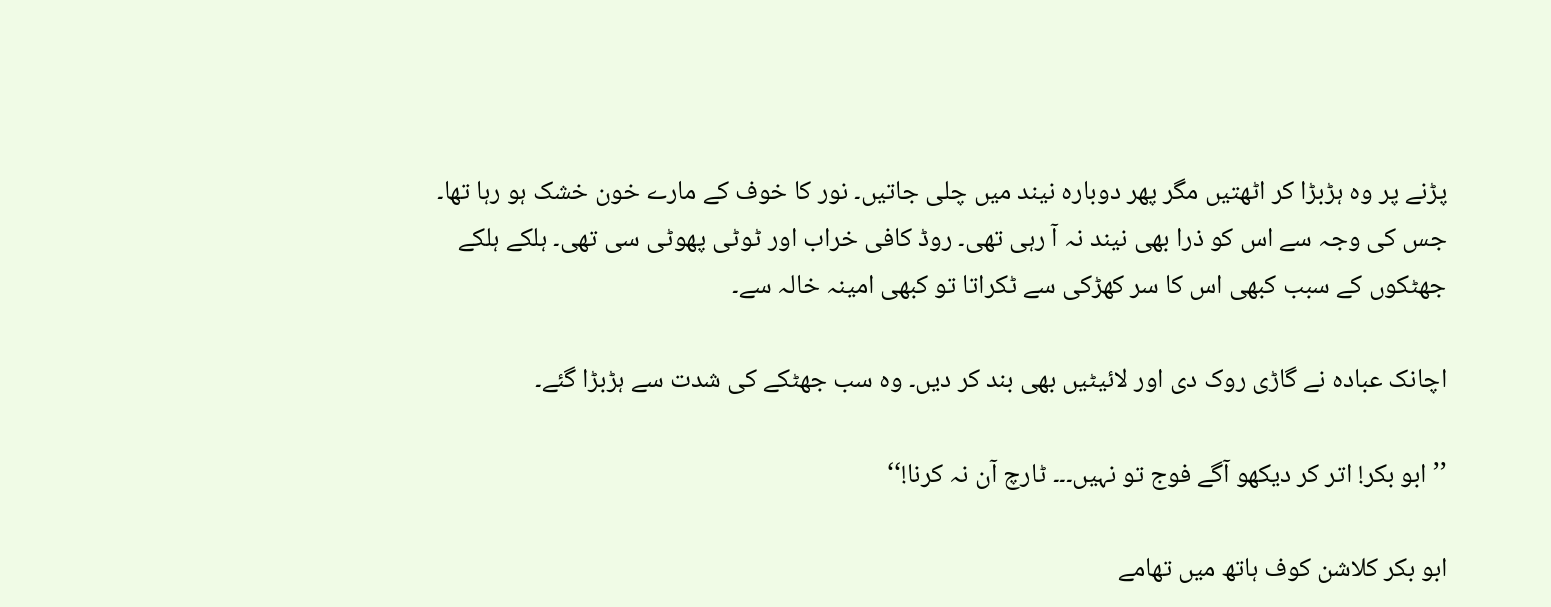پڑنے پر وہ ہڑبڑا کر اٹھتیں مگر پھر دوبارہ نیند میں چلی جاتیں۔ نور کا خوف کے مارے خون خشک ہو رہا تھا۔ جس کی وجہ سے اس کو ذرا بھی نیند نہ آ رہی تھی۔ روڈ کافی خراب اور ٹوٹی پھوٹی سی تھی۔ ہلکے ہلکے جھٹکوں کے سبب کبھی اس کا سر کھڑکی سے ٹکراتا تو کبھی امینہ خالہ سے۔

اچانک عبادہ نے گاڑی روک دی اور لائیٹیں بھی بند کر دیں۔ وہ سب جھٹکے کی شدت سے ہڑبڑا گئے۔

’’ابو بکر! اتر کر دیکھو آگے فوج تو نہیں۔۔۔ ٹارچ آن نہ کرنا!‘‘

ابو بکر کلاشن کوف ہاتھ میں تھامے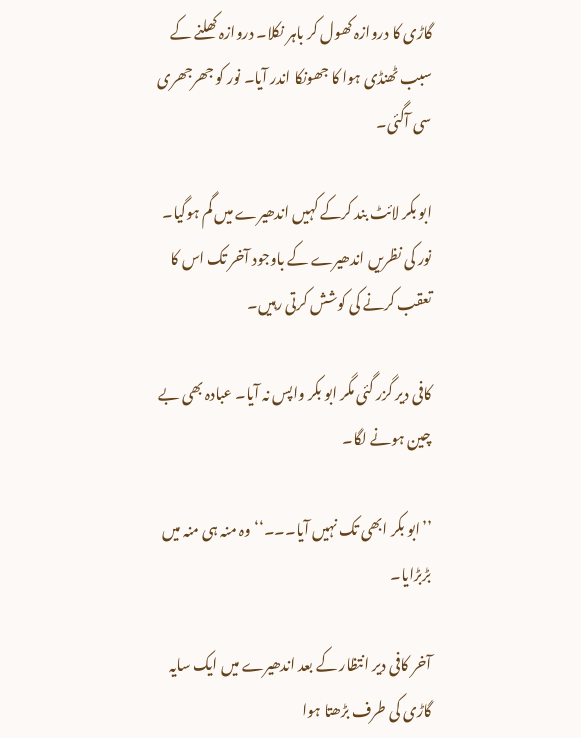گاڑی کا دروازہ کھول کر باہر نکلا۔ دروازہ کھلنے کے سبب ٹھنڈی ہوا کا جھونکا اندر آیا۔ نور کو جھرجھری سی آگئی۔

ابو بکر لائٹ بند کرکے کہیں اندھیرے میں گم ہوگیا۔ نور کی نظریں اندھیرے کے باوجود آخر تک اس کا تعقب کرنے کی کوشش کرتی رہیں۔

کافی دیر گزر گئی مگر ابو بکر واپس نہ آیا۔ عبادہ بھی بے چین ہونے لگا۔

’’ابو بکر ابھی تک نہیں آیا۔۔۔‘‘ وہ منہ ہی منہ میں بڑبڑایا۔

آخر کافی دیر انتظار کے بعد اندھیرے میں ایک سایہ گاڑی کی طرف بڑھتا ہوا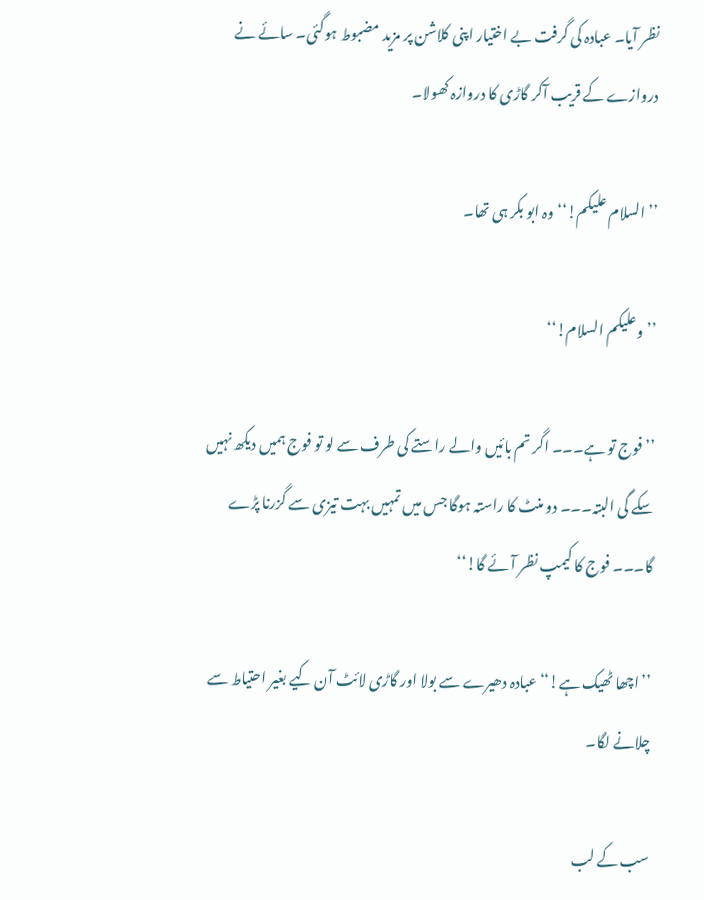نظر آیا۔ عبادہ کی گرفت بے اختیار اپنی کلاشن پر مزید مضبوط ہوگئی۔ سائے نے دروازے کے قریب آکر گاڑی کا دروازہ کھولا۔

’’السلام علیکم!‘‘ وہ ابو بکر ہی تھا۔

’’وعلیکم السلام!‘‘

’’فوج تو ہے۔۔۔ اگر تم بائیں والے راستے کی طرف سے لو تو فوج ہمیں دیکھ نہیں سکے گی البتہ۔۔۔ دو منٹ کا راستہ ہوگا جس میں تمہیں بہت تیزی سے گزرنا پڑے گا۔۔۔ فوج کا کیمپ نظر آئے گا!‘‘

’’اچھا ٹھیک ہے!‘‘ عبادہ دھیرے سے بولا اور گاڑی لائٹ آن کیے بغیر احتیاط سے چلانے لگا۔

سب کے لب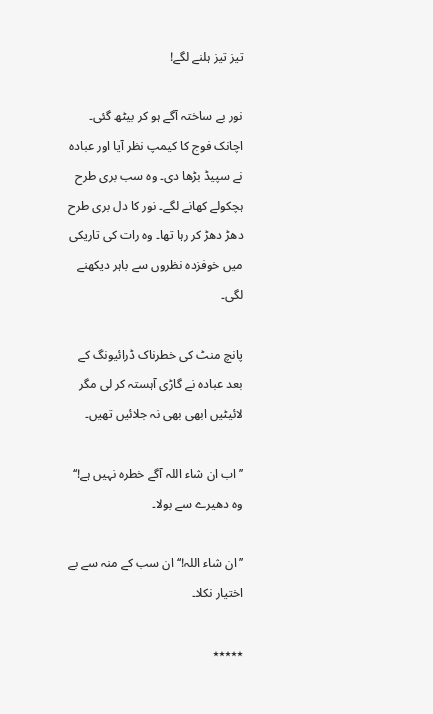تیز تیز ہلنے لگے!

نور بے ساختہ آگے ہو کر بیٹھ گئی۔ اچانک فوج کا کیمپ نظر آیا اور عبادہ نے سپیڈ بڑھا دی۔ وہ سب بری طرح ہچکولے کھانے لگے۔ نور کا دل بری طرح دھڑ دھڑ کر رہا تھا۔ وہ رات کی تاریکی میں خوفزدہ نظروں سے باہر دیکھنے لگی۔

پانچ منٹ کی خطرناک ڈرائیونگ کے بعد عبادہ نے گاڑی آہستہ کر لی مگر لائیٹیں ابھی بھی نہ جلائیں تھیں۔

’’اب ان شاء اللہ آگے خطرہ نہیں ہے!‘‘ وہ دھیرے سے بولا۔

’’ان شاء اللہ!‘‘ ان سب کے منہ سے بے اختیار نکلا۔

٭٭٭٭٭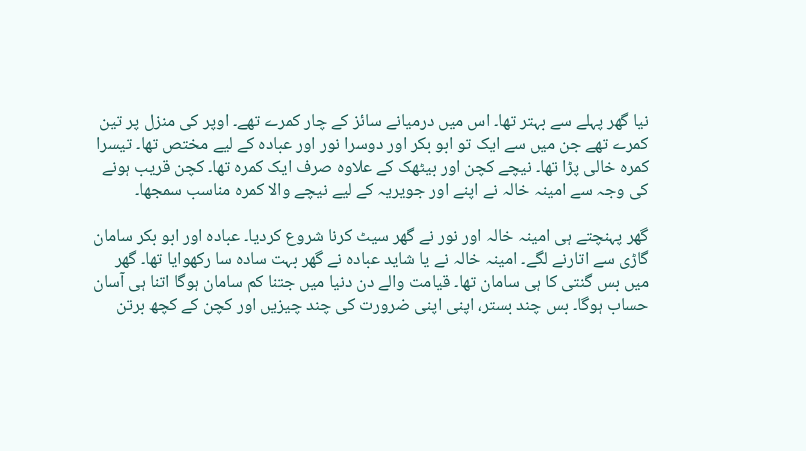نیا گھر پہلے سے بہتر تھا۔ اس میں درمیانے سائز کے چار کمرے تھے۔ اوپر کی منزل پر تین کمرے تھے جن میں سے ایک تو ابو بکر اور دوسرا نور اور عبادہ کے لیے مختص تھا۔ تیسرا کمرہ خالی پڑا تھا۔ نیچے کچن اور بیٹھک کے علاوہ صرف ایک کمرہ تھا۔ کچن قریب ہونے کی وجہ سے امینہ خالہ نے اپنے اور جویریہ کے لیے نیچے والا کمرہ مناسب سمجھا۔

گھر پہنچتے ہی امینہ خالہ اور نور نے گھر سیٹ کرنا شروع کردیا۔ عبادہ اور ابو بکر سامان گاڑی سے اتارنے لگے۔ امینہ خالہ نے یا شاید عبادہ نے گھر بہت سادہ سا رکھوایا تھا۔ گھر میں بس گنتی کا ہی سامان تھا۔ قیامت والے دن دنیا میں جتنا کم سامان ہوگا اتنا ہی آسان حساب ہوگا۔ بس چند بستر، اپنی اپنی ضرورت کی چند چیزیں اور کچن کے کچھ برتن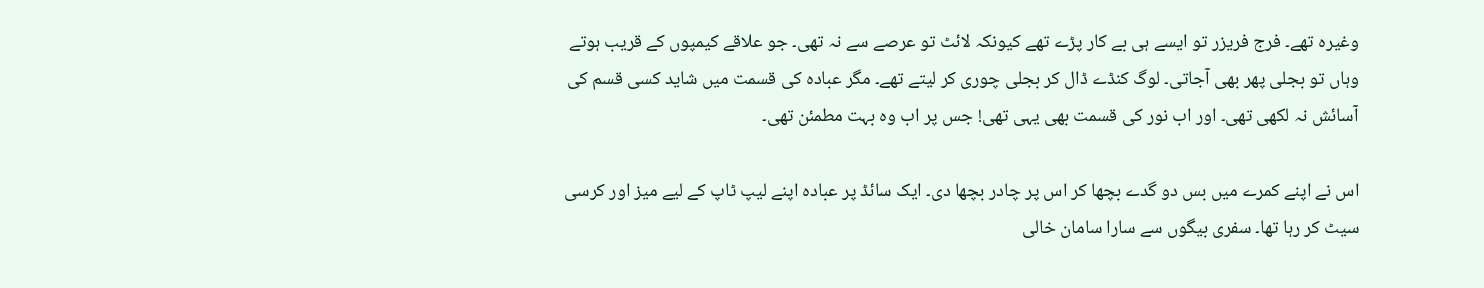وغیرہ تھے۔ فرج فریزر تو ایسے ہی بے کار پڑے تھے کیونکہ لائٹ تو عرصے سے نہ تھی۔ جو علاقے کیمپوں کے قریب ہوتے وہاں تو بجلی پھر بھی آجاتی۔ لوگ کنڈے ڈال کر بجلی چوری کر لیتے تھے۔ مگر عبادہ کی قسمت میں شاید کسی قسم کی آسائش نہ لکھی تھی۔ اور اب نور کی قسمت بھی یہی تھی! جس پر اب وہ بہت مطمئن تھی۔

اس نے اپنے کمرے میں بس دو گدے بچھا کر اس پر چادر بچھا دی۔ ایک سائڈ پر عبادہ اپنے لیپ ٹاپ کے لیے میز اور کرسی سیٹ کر رہا تھا۔ سفری بیگوں سے سارا سامان خالی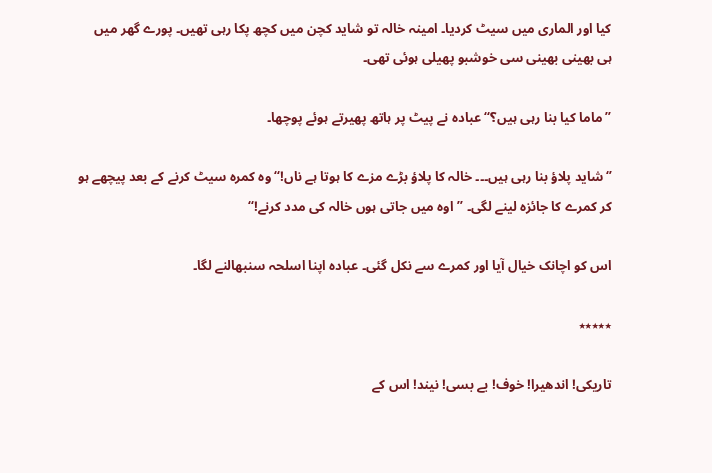کیا اور الماری میں سیٹ کردیا۔ امینہ خالہ تو شاید کچن میں کچھ پکا رہی تھیں۔ پورے گھر میں ہی بھینی بھینی سی خوشبو پھیلی ہوئی تھی۔

’’ماما کیا بنا رہی ہیں؟‘‘ عبادہ نے پیٹ پر ہاتھ پھیرتے ہوئے پوچھا۔

’‘شاید پلاؤ بنا رہی ہیں۔۔۔ خالہ کا پلاؤ بڑے مزے کا ہوتا ہے ناں!‘‘ وہ کمرہ سیٹ کرنے کے بعد پیچھے ہو کر کمرے کا جائزہ لینے لگی۔ ’’اوہ میں جاتی ہوں خالہ کی مدد کرنے!‘‘

اس کو اچانک خیال آیا اور کمرے سے نکل گئی۔ عبادہ اپنا اسلحہ سنبھالنے لگا۔

٭٭٭٭٭

تاریکی! اندھیرا! خوف! بے بسی! نیند! اس کے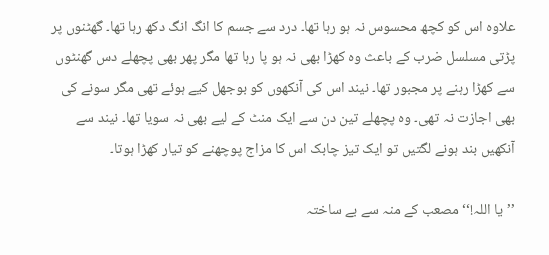علاوہ اس کو کچھ محسوس نہ ہو رہا تھا۔ درد سے جسم کا انگ انگ دکھ رہا تھا۔ گھٹنوں پر پڑتی مسلسل ضرب کے باعث وہ کھڑا بھی نہ ہو پا رہا تھا مگر پھر بھی پچھلے دس گھنٹوں سے کھڑا رہنے پر مجبور تھا۔ نیند اس کی آنکھوں کو بوجھل کیے ہوئے تھی مگر سونے کی بھی اجازت نہ تھی۔ وہ پچھلے تین دن سے ایک منٹ کے لیے بھی نہ سویا تھا۔ نیند سے آنکھیں بند ہونے لگتیں تو ایک تیز چابک اس کا مزاج پوچھنے کو تیار کھڑا ہوتا۔

’’یا اللہ!‘‘ مصعب کے منہ سے بے ساختہ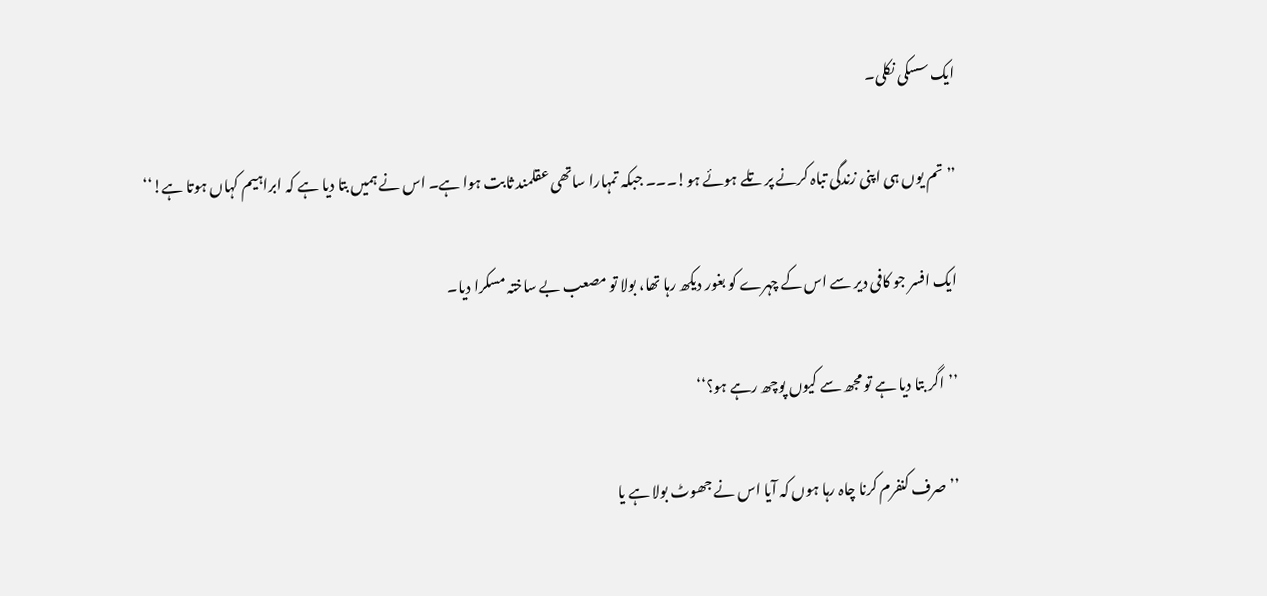ایک سسکی نکلی۔

’’تم یوں ہی اپنی زندگی تباہ کرنے پر تلے ہوئے ہو!۔۔۔ جبکہ تمہارا ساتھی عقلمند ثابت ہوا ہے۔ اس نے ہمیں بتا دیا ہے کہ ابراہیم کہاں ہوتا ہے!‘‘

ایک افسر جو کافی دیر سے اس کے چہرے کو بغور دیکھ رہا تھا، بولا تو مصعب بے ساختہ مسکرا دیا۔

’’اگر بتا دیا ہے تو مجھ سے کیوں پوچھ رہے ہو؟‘‘

’’صرف کنفرم کرنا چاہ رہا ہوں کہ آیا اس نے جھوٹ بولا ہے یا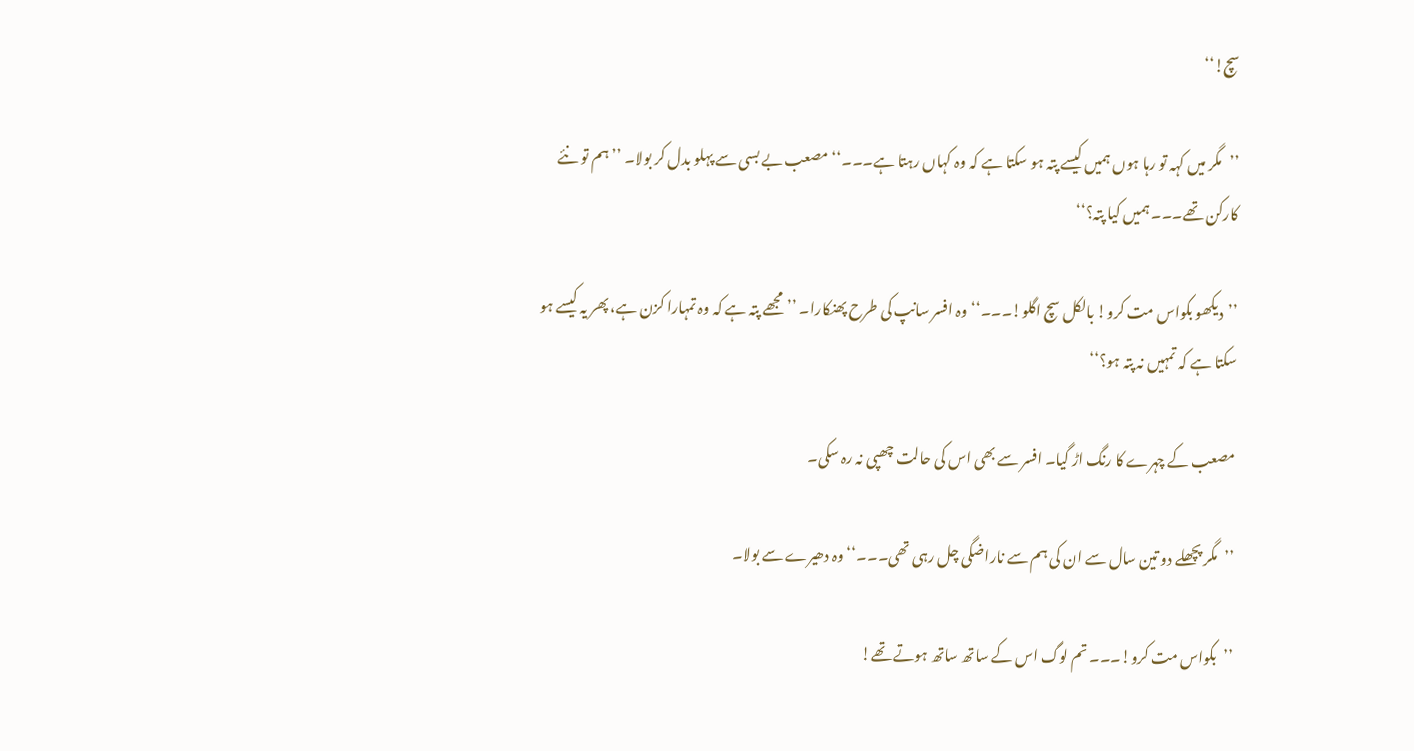سچ!‘‘

’’مگر میں کہہ تو رہا ہوں ہمیں کیسے پتہ ہو سکتا ہے کہ وہ کہاں رہتا ہے۔۔۔‘‘ مصعب بے بسی سے پہلو بدل کر بولا۔ ’’ہم تو نئے کارکن تھے۔۔۔ ہمیں کیا پتہ؟‘‘

’’دیکھو بکواس مت کرو! بالکل سچ اگلو!۔۔۔‘‘ وہ افسر سانپ کی طرح پھنکارا۔ ’’مجھے پتہ ہے کہ وہ تمہارا کزن ہے، پھر یہ کیسے ہو سکتا ہے کہ تمہیں نہ پتہ ہو؟‘‘

مصعب کے چہرے کا رنگ اڑ گیا۔ افسر سے بھی اس کی حالت چھپی نہ رہ سکی۔

’’مگر پچھلے دو تین سال سے ان کی ہم سے ناراضگی چل رہی تھی۔۔۔‘‘ وہ دھیرے سے بولا۔

’’بکواس مت کرو!۔۔۔ تم لوگ اس کے ساتھ ساتھ ہوتے تھے!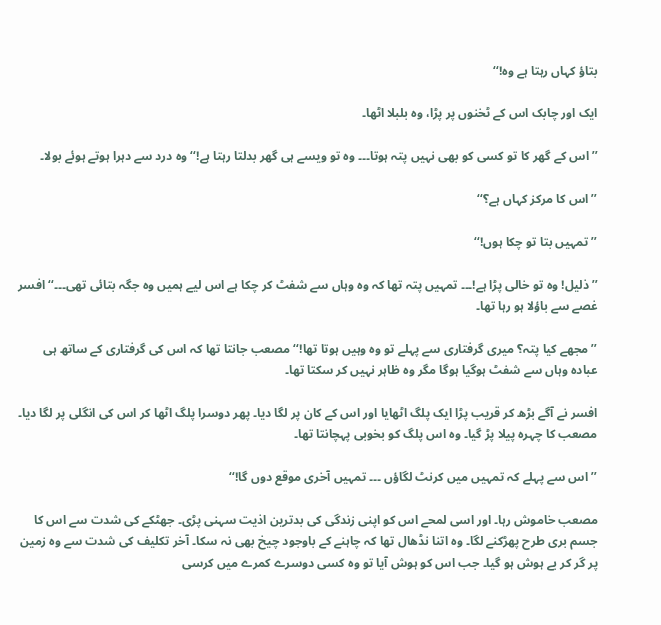بتاؤ کہاں رہتا ہے وہ!‘‘

ایک اور چابک اس کے ٹخنوں پر پڑا، وہ بلبلا اٹھا۔

’’اس کے گھر کا تو کسی کو بھی نہیں پتہ ہوتا۔۔۔ وہ تو ویسے ہی گھر بدلتا رہتا ہے!‘‘ وہ درد سے دہرا ہوتے ہوئے بولا۔

’’اس کا مرکز کہاں ہے؟‘‘

’’تمہیں بتا تو چکا ہوں!‘‘

’’ذلیل! وہ تو خالی پڑا ہے!۔۔۔ تمہیں پتہ تھا کہ وہ وہاں سے شفٹ کر چکا ہے اس لیے ہمیں وہ جگہ بتائی تھی۔۔۔‘‘ افسر غصے سے باؤلا ہو رہا تھا۔

’’مجھے کیا پتہ؟ میری گرفتاری سے پہلے تو وہ وہیں ہوتا تھا!‘‘ مصعب جانتا تھا کہ اس کی گرفتاری کے ساتھ ہی عبادہ وہاں سے شفٹ ہوگیا ہوگا مگر وہ ظاہر نہیں کر سکتا تھا۔

افسر نے آگے بڑھ کر قریب پڑا ایک پلگ اٹھایا اور اس کے کان پر لگا دیا۔ پھر دوسرا پلگ اٹھا کر اس کی انگلی پر لگا دیا۔ مصعب کا چہرہ پیلا پڑ گیا۔ وہ اس پلگ کو بخوبی پہچانتا تھا۔

’’اس سے پہلے کہ تمہیں میں کرنٹ لگاؤں ۔۔۔ تمہیں آخری موقع دوں گا!‘‘

مصعب خاموش رہا۔ اور اسی لمحے اس کو اپنی زندگی کی بدترین اذیت سہنی پڑی۔ جھٹکے کی شدت سے اس کا جسم بری طرح پھڑکنے لگا۔ وہ اتنا نڈھال تھا کہ چاہنے کے باوجود چیخ بھی نہ سکا۔ آخر تکلیف کی شدت سے وہ زمین پر گر کر بے ہوش ہو گیا۔ جب اس کو ہوش آیا تو وہ کسی دوسرے کمرے میں کرسی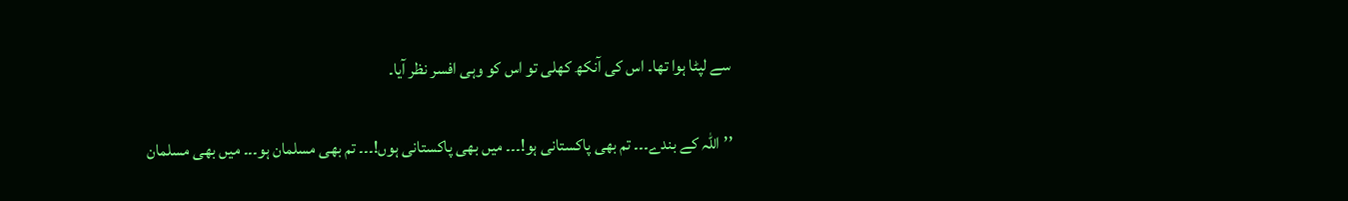سے لپٹا ہوا تھا۔ اس کی آنکھ کھلی تو اس کو وہی افسر نظر آیا۔

’’اللہ کے بندے۔۔۔ تم بھی پاکستانی ہو!۔۔۔ میں بھی پاکستانی ہوں!۔۔۔ تم بھی مسلمان ہو۔۔۔ میں بھی مسلمان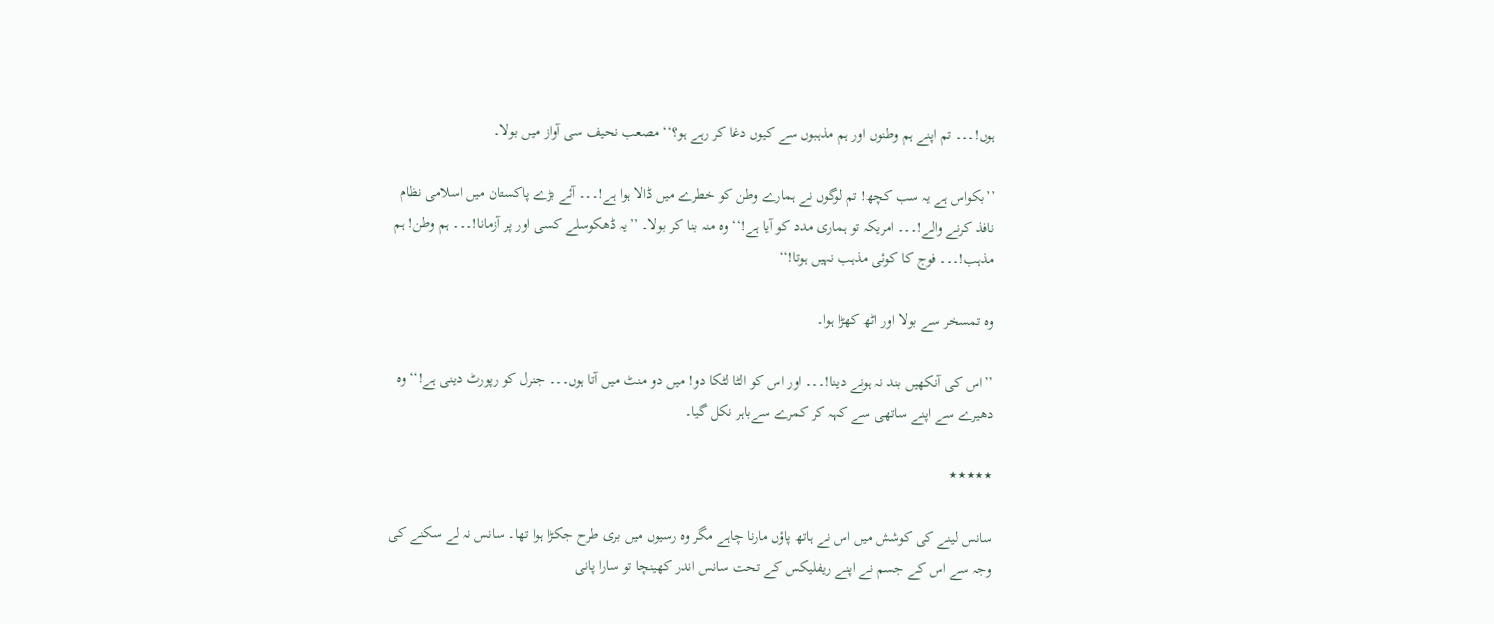ہوں!۔۔۔ تم اپنے ہم وطنوں اور ہم مذہبوں سے کیوں دغا کر رہے ہو؟‘‘ مصعب نحیف سی آواز میں بولا۔

’’بکواس ہے یہ سب کچھ! تم لوگوں نے ہمارے وطن کو خطرے میں ڈالا ہوا ہے!۔۔۔ آئے بڑے پاکستان میں اسلامی نظام نافذ کرنے والے!۔۔۔ امریکہ تو ہماری مدد کو آیا ہے!‘‘ وہ منہ بنا کر بولا۔ ’’یہ ڈھکوسلے کسی اور پر آزمانا!۔۔۔ ہم وطن! ہم مذہب!۔۔۔ فوج کا کوئی مذہب نہیں ہوتا!‘‘

وہ تمسخر سے بولا اور اٹھ کھڑا ہوا۔

’’اس کی آنکھیں بند نہ ہونے دینا!۔۔۔ اور اس کو الٹا لٹکا دو! میں دو منٹ میں آتا ہوں۔۔۔ جنرل کو رپورٹ دینی ہے!‘‘ وہ دھیرے سے اپنے ساتھی سے کہہ کر کمرے سےباہر نکل گیا۔

٭٭٭٭٭

سانس لینے کی کوشش میں اس نے ہاتھ پاؤں مارنا چاہے مگر وہ رسیوں میں بری طرح جکڑا ہوا تھا۔ سانس نہ لے سکنے کی وجہ سے اس کے جسم نے اپنے ریفلیکس کے تحت سانس اندر کھینچا تو سارا پانی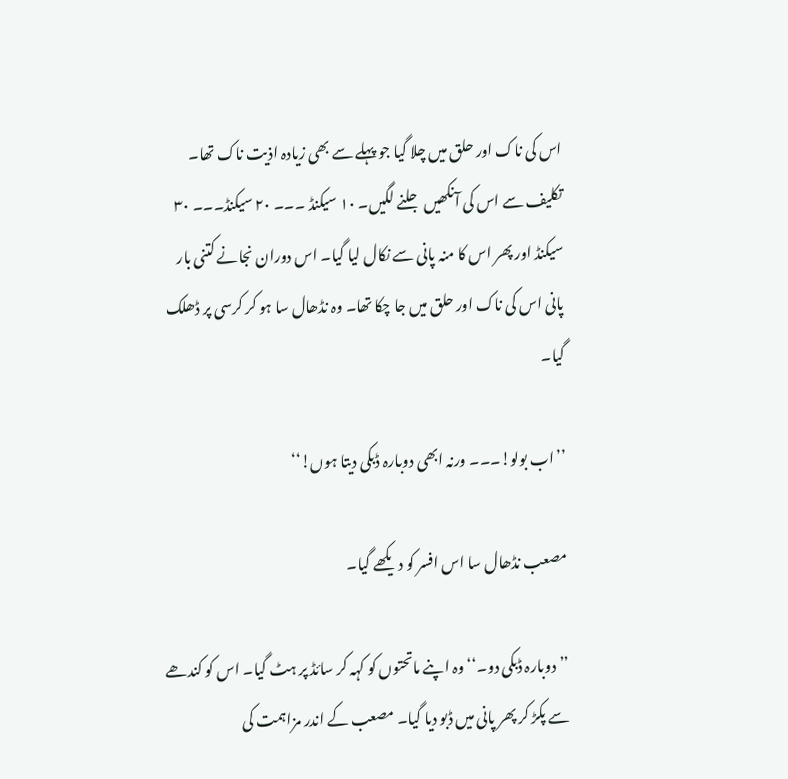اس کی ناک اور حلق میں چلا گیا جو پہلے سے بھی زیادہ اذیت ناک تھا۔ تکلیف سے اس کی آنکھیں جلنے لگیں۔ ۱۰ سیکنڈ ۔۔۔ ۲۰ سیکنڈ۔۔۔ ۳۰ سیکنڈ اور پھر اس کا منہ پانی سے نکال لیا گیا۔ اس دوران نجانے کتنی بار پانی اس کی ناک اور حلق میں جا چکا تھا۔ وہ نڈھال سا ہو کر کرسی پر ڈھلک گیا۔

’’اب بولو!۔۔۔ ورنہ ابھی دوبارہ ڈبکی دیتا ہوں!‘‘

مصعب نڈھال سا اس افسر کو دیکھے گیا۔

’’دوبارہ ڈبکی دو۔‘‘ وہ اپنے ماتحتوں کو کہہ کر سائڈ پر ہٹ گیا۔ اس کو کندھے سے پکڑ کر پھر پانی میں ڈبو دیا گیا۔ مصعب کے اندر مزاہمت کی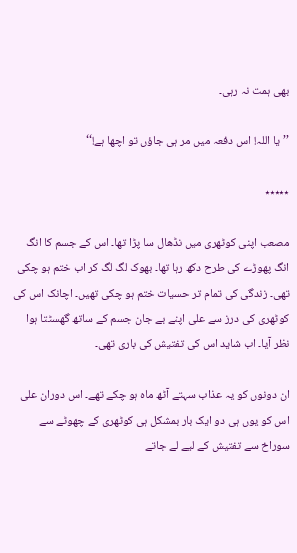بھی ہمت نہ رہی۔

’’یا اللہ! اس دفعہ میں مر ہی جاؤں تو اچھا ہے!‘‘

٭٭٭٭٭

مصعب اپنی کوٹھری میں نڈھال سا پڑا تھا۔ اس کے جسم کا انگ انگ پھوڑے کی طرح دکھ رہا تھا۔ بھوک لگ لگ کر اب ختم ہو چکی تھی۔ زندگی کی تمام تر حسیات ختم ہو چکی تھیں۔ اچانک اس کی کوٹھری کی درز سے علی اپنے بے جان جسم کے ساتھ گھسٹتا ہوا نظر آیا۔ اب شاید اس کی تفتیش کی باری تھی۔

ان دونوں کو یہ عذاب سہتے آٹھ ماہ ہو چکے تھے۔ اس دوران علی اس کو یوں ہی دو ایک بار بمشکل ہی کوٹھری کے چھوٹے سے سوراخ سے تفتیش کے لیے لے جاتے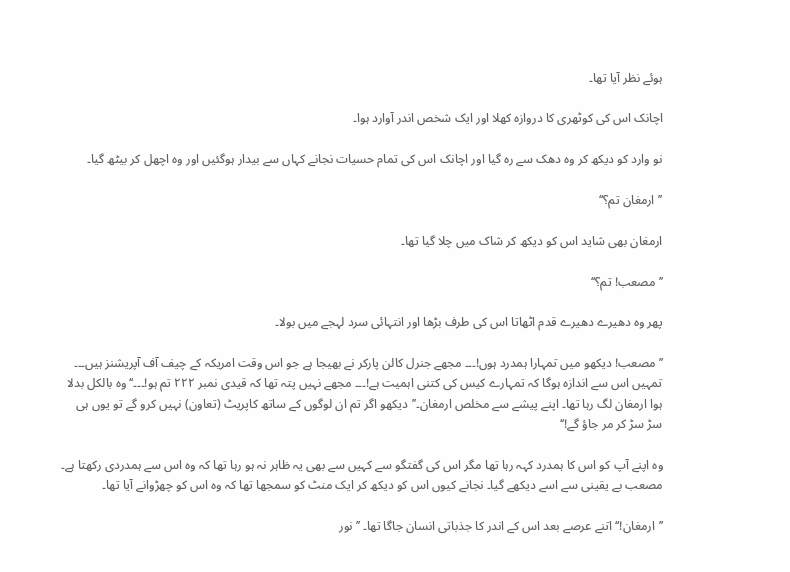ہوئے نظر آیا تھا۔

اچانک اس کی کوٹھری کا دروازہ کھلا اور ایک شخص اندر آوارد ہوا۔

نو وارد کو دیکھ کر وہ دھک سے رہ گیا اور اچانک اس کی تمام حسیات نجانے کہاں سے بیدار ہوگئیں اور وہ اچھل کر بیٹھ گیا۔

’’ارمغان تم؟‘‘

ارمغان بھی شاید اس کو دیکھ کر شاک میں چلا گیا تھا۔

’’مصعب! تم؟‘‘

پھر وہ دھیرے دھیرے قدم اٹھاتا اس کی طرف بڑھا اور انتہائی سرد لہجے میں بولا۔

’’مصعب! دیکھو میں تمہارا ہمدرد ہوں!۔۔۔ مجھے جنرل کالن پارکر نے بھیجا ہے جو اس وقت امریکہ کے چیف آف آپریشنز ہیں۔۔۔ تمہیں اس سے اندازہ ہوگا کہ تمہارے کیس کی کتنی اہمیت ہے!۔۔۔ مجھے نہیں پتہ تھا کہ قیدی نمبر ۲۲۲ تم ہو!۔۔۔‘‘ وہ بالکل بدلا ہوا ارمغان لگ رہا تھا۔ اپنے پیشے سے مخلص ارمغان۔’’دیکھو اگر تم ان لوگوں کے ساتھ کاپریٹ (تعاون) نہیں کرو گے تو یوں ہی سڑ سڑ کر مر جاؤ گے!‘‘

وہ اپنے آپ کو اس کا ہمدرد کہہ رہا تھا مگر اس کی گفتگو سے کہیں سے بھی یہ ظاہر نہ ہو رہا تھا کہ وہ اس سے ہمدردی رکھتا ہے۔ مصعب بے یقینی سے اسے دیکھے گیا۔ نجانے کیوں اس کو دیکھ کر ایک منٹ کو سمجھا تھا کہ وہ اس کو چھڑوانے آیا تھا۔

’’ارمغان!‘‘ اتنے عرصے بعد اس کے اندر کا جذباتی انسان جاگا تھا۔ ’’نور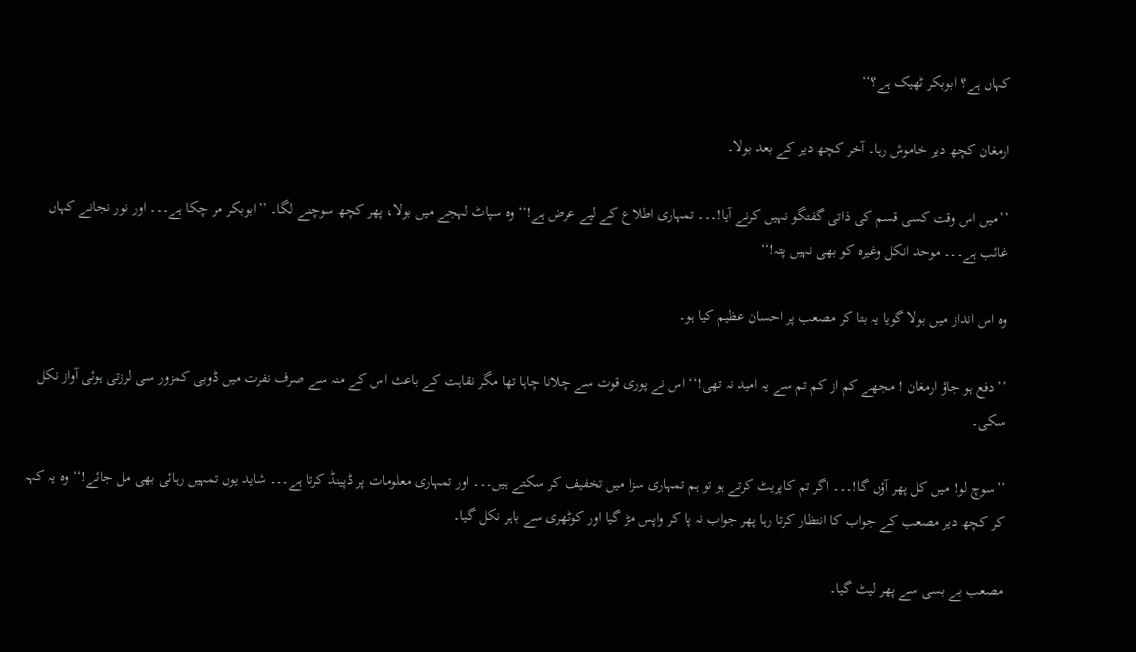کہاں ہے؟ ابوبکر ٹھیک ہے؟‘‘

ارمغان کچھ دیر خاموش رہا۔ آخر کچھ دیر کے بعد بولا۔

’’میں اس وقت کسی قسم کی ذاتی گفتگو نہیں کرنے آیا!۔۔۔ تمہاری اطلاع کے لیے عرض ہے!‘‘ وہ سپاٹ لہجے میں بولا، پھر کچھ سوچنے لگا۔ ’’ابوبکر مر چکا ہے۔۔۔ اور نور نجانے کہاں غائب ہے۔۔۔ موحد انکل وغیرہ کو بھی نہیں پتہ!‘‘

وہ اس انداز میں بولا گویا یہ بتا کر مصعب پر احسان عظیم کیا ہو۔

’’دفع ہو جاؤ ارمغان ! مجھے کم از کم تم سے یہ امید نہ تھی!‘‘ اس نے پوری قوت سے چلانا چاہا تھا مگر نقاہت کے باعث اس کے منہ سے صرف نفرت میں ڈوبی کمزور سی لرزتی ہوئی آواز نکل سکی۔

’’سوچ لو! میں کل پھر آؤں گا!۔۔۔ اگر تم کاپریٹ کرتے ہو تو ہم تمہاری سزا میں تخفیف کر سکتے ہیں۔۔۔ اور تمہاری معلومات پر ڈپینڈ کرتا ہے۔۔۔ شاید یوں تمہیں رہائی بھی مل جائے!‘‘ وہ یہ کہہ کر کچھ دیر مصعب کے جواب کا انتظار کرتا رہا پھر جواب نہ پا کر واپس مڑ گیا اور کوٹھری سے باہر نکل گیا۔

مصعب بے بسی سے پھر لیٹ گیا۔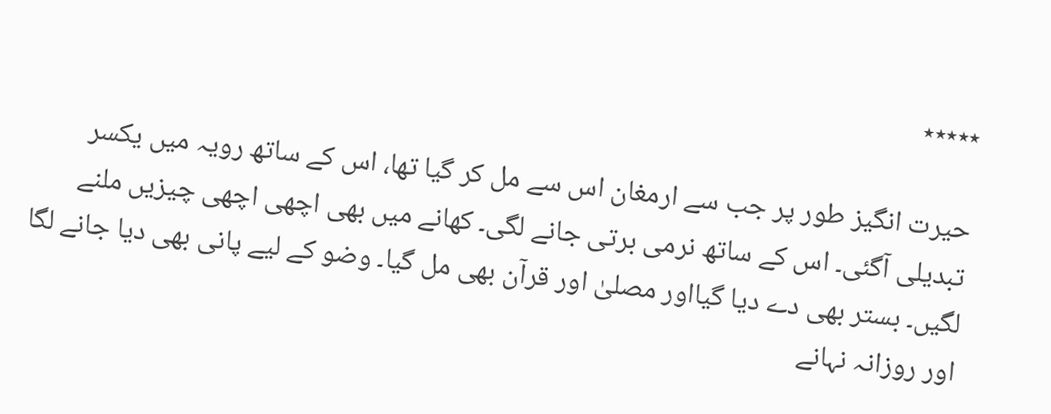٭٭٭٭٭

حیرت انگیز طور پر جب سے ارمغان اس سے مل کر گیا تھا، اس کے ساتھ رویہ میں یکسر تبدیلی آگئی۔ اس کے ساتھ نرمی برتی جانے لگی۔ کھانے میں بھی اچھی اچھی چیزیں ملنے لگیں۔ بستر بھی دے دیا گیااور مصلیٰ اور قرآن بھی مل گیا۔ وضو کے لیے پانی بھی دیا جانے لگا اور روزانہ نہانے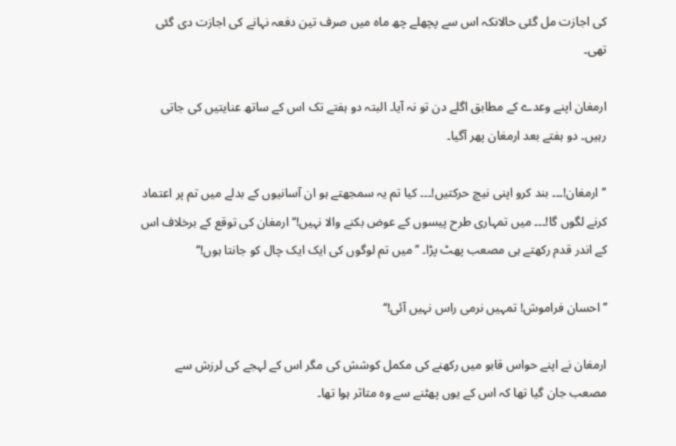کی اجازت مل گئی حالانکہ اس سے پچھلے چھ ماہ میں صرف تین دفعہ نہانے کی اجازت دی گئی تھی۔

ارمغان اپنے وعدے کے مطابق اگلے دن تو نہ آیا۔ البتہ دو ہفتے تک اس کے ساتھ عنایتیں کی جاتی رہیں۔ دو ہفتے بعد ارمغان پھر آگیا۔

’’ارمغان!۔۔۔ بند کرو اپنی نیچ حرکتیں!۔۔۔ کیا تم یہ سمجھتے ہو ان آسانیوں کے بدلے میں تم پر اعتماد کرنے لگوں گا!۔۔۔ میں تمہاری طرح پیسوں کے عوض بکنے والا نہیں!‘‘ ارمغان کی توقع کے برخلاف اس کے اندر قدم رکھتے ہی مصعب پھٹ پڑا۔ ’’میں تم لوگوں کی ایک ایک چال کو جانتا ہوں!‘‘

’’احسان فراموش! تمہیں نرمی راس نہیں آئی!‘‘

ارمغان نے اپنے حواس قابو میں رکھنے کی مکمل کوشش کی مگر اس کے لہجے کی لرزش سے مصعب جان گیا تھا کہ اس کے یوں پھٹنے سے وہ متاثر ہوا تھا۔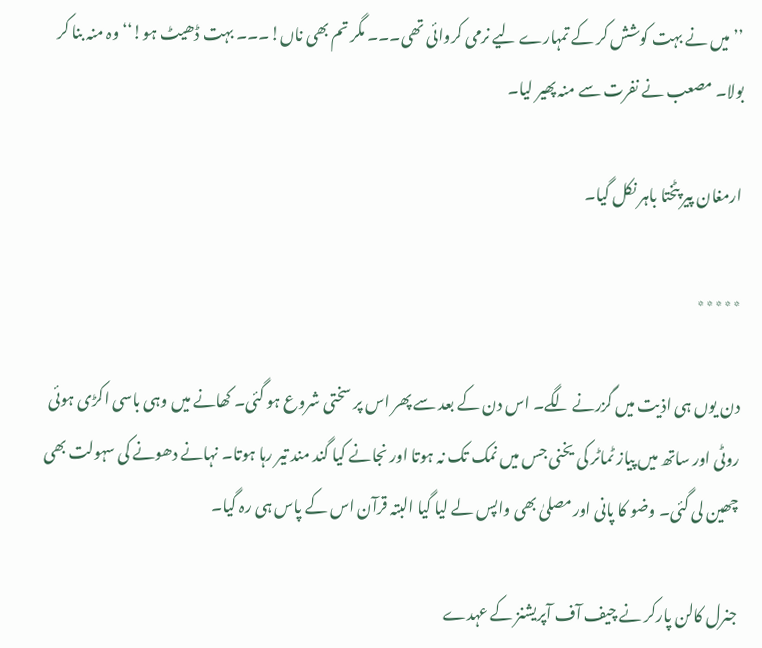’’میں نے بہت کوشش کر کے تمہارے لیے نرمی کروائی تھی۔۔۔ مگر تم بھی ناں!۔۔۔ بہت ڈھیٹ ہو!‘‘ وہ منہ بنا کر بولا۔ مصعب نے نفرت سے منہ پھیر لیا۔

ارمغان پیر پٹختا باہر نکل گیا۔

٭٭٭٭٭

دن یوں ہی اذیت میں گزرنے لگے۔ اس دن کے بعد سے پھر اس پر سختی شروع ہو گئی۔ کھانے میں وہی باسی اکڑی ہوئی روٹی اور ساتھ میں پیاز ٹماٹر کی یخنی جس میں نمک تک نہ ہوتا اور نجانے کیا گند مند تیر رہا ہوتا۔ نہانے دھونے کی سہولت بھی چھین لی گئی۔ وضو کا پانی اور مصلیٰ بھی واپس لے لیا گیا البتہ قرآن اس کے پاس ہی رہ گیا۔

جنرل کالن پارکر نے چیف آف آپریشنز کے عہدے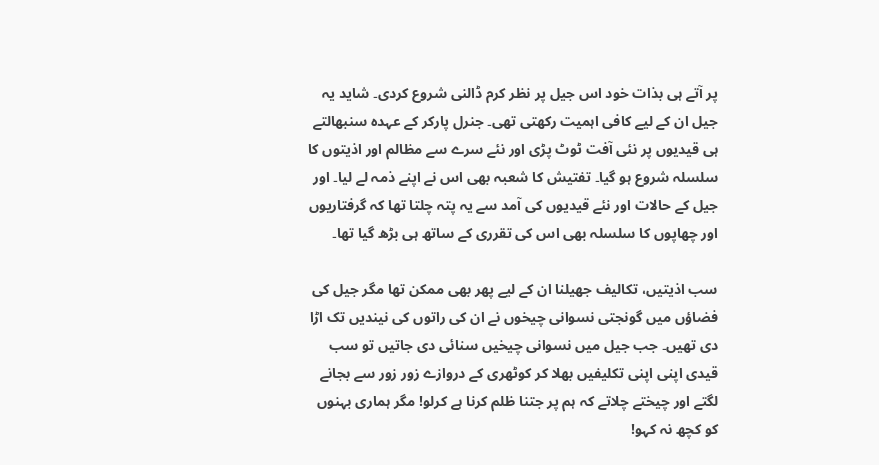پر آتے ہی بذات خود اس جیل پر نظر کرم ڈالنی شروع کردی۔ شاید یہ جیل ان کے لیے کافی اہمیت رکھتی تھی۔ جنرل پارکر کے عہدہ سنبھالتے ہی قیدیوں پر نئی آفت ٹوٹ پڑی اور نئے سرے سے مظالم اور اذیتوں کا سلسلہ شروع ہو گیا۔ تفتیش کا شعبہ بھی اس نے اپنے ذمہ لے لیا۔ اور جیل کے حالات اور نئے قیدیوں کی آمد سے یہ پتہ چلتا تھا کہ گرفتاریوں اور چھاپوں کا سلسلہ بھی اس کی تقرری کے ساتھ ہی بڑھ گیا تھا۔

سب اذیتیں، تکالیف جھیلنا ان کے لیے پھر بھی ممکن تھا مگر جیل کی فضاؤں میں گونجتی نسوانی چیخوں نے ان کی راتوں کی نیندیں تک اڑا دی تھیں۔ جب جیل میں نسوانی چیخیں سنائی دی جاتیں تو سب قیدی اپنی اپنی تکلیفیں بھلا کر کوٹھری کے دروازے زور زور سے بجانے لگتے اور چیختے چلاتے کہ ہم پر جتنا ظلم کرنا ہے کرلو! مگر ہماری بہنوں کو کچھ نہ کہو!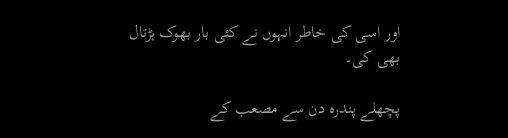اور اسی کی خاطر انہوں نے کئی بار بھوک ہڑتال بھی کی۔

پچھلے پندرہ دن سے مصعب کے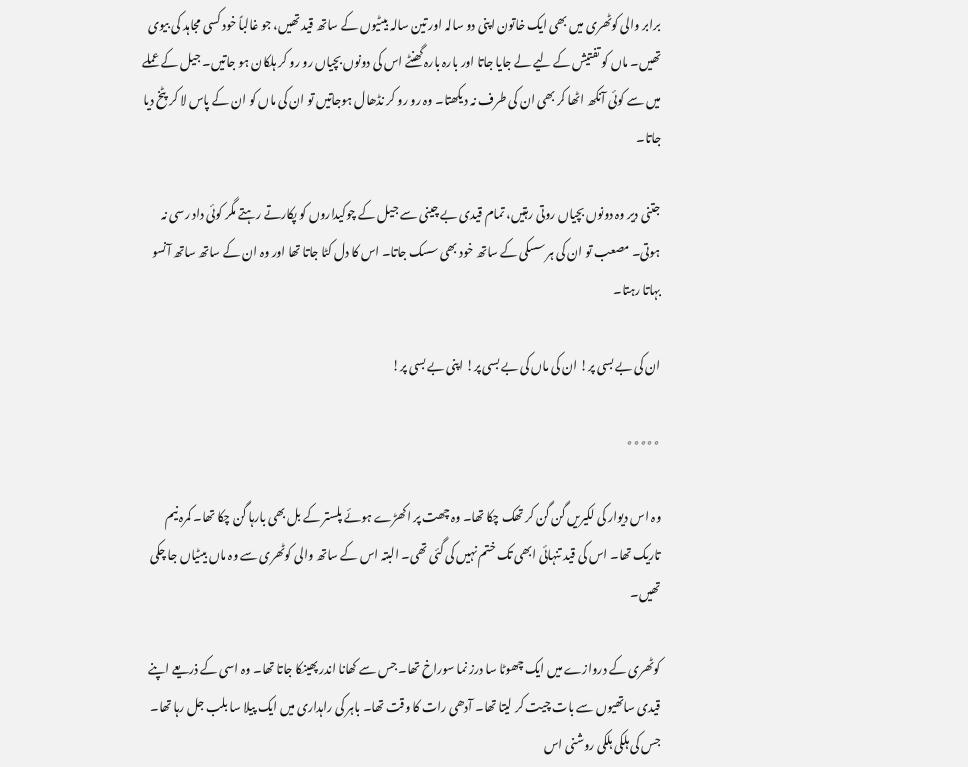برابر والی کوٹھری میں بھی ایک خاتون اپنی دو سالہ اور تین سالہ بیٹیوں کے ساتھ قید تھیں، جو غالباً خود کسی مجاہد کی بیوی تھیں۔ ماں کو تفتیش کے لیے لے جایا جاتا اور بارہ بارہ گھنٹے اس کی دونوں بچیاں رو رو کر ہلکان ہو جاتیں۔ جیل کے عملے میں سے کوئی آنکھ اٹھا کر بھی ان کی طرف نہ دیکھتا۔ وہ رو رو کر نڈھال ہوجاتیں تو ان کی ماں کو ان کے پاس لا کر پٹخ دیا جاتا۔

جتنی دیر وہ دونوں بچیاں روتی رہتیں، تمام قیدی بے چینی سے جیل کے چوکیداروں کو پکارتے رہتے مگر کوئی داد رسی نہ ہوتی۔ مصعب تو ان کی ہر سسکی کے ساتھ خود بھی سسک جاتا۔ اس کا دل کٹا جاتا تھا اور وہ ان کے ساتھ ساتھ آنسو بہاتا رہتا۔

ان کی بے بسی پر! ان کی ماں کی بے بسی پر! اپنی بے بسی پر!

٭٭٭٭٭

وہ اس دیوار کی لکیریں گن گن کر تھک چکا تھا۔ وہ چھت پر اکھڑے ہوئے پلستر کے بل بھی بارہا گن چکا تھا۔ کمرہ نیم تاریک تھا۔ اس کی قید تنہائی ابھی تک ختم نہیں کی گئی تھی۔ البتہ اس کے ساتھ والی کوٹھری سے وہ ماں بیٹیاں جا چکی تھیں۔

کوٹھری کے دروازے میں ایک چھوٹا سا درز نما سوراخ تھا۔ جس سے کھانا اندر پھینکا جاتا تھا۔ وہ اسی کے ذریعے اپنے قیدی ساتھیوں سے بات چیت کر لیتا تھا۔ آدھی رات کا وقت تھا۔ باہر کی راہداری میں ایک پیلا سا بلب جل رہا تھا۔ جس کی ہلکی ہلکی روشنی اس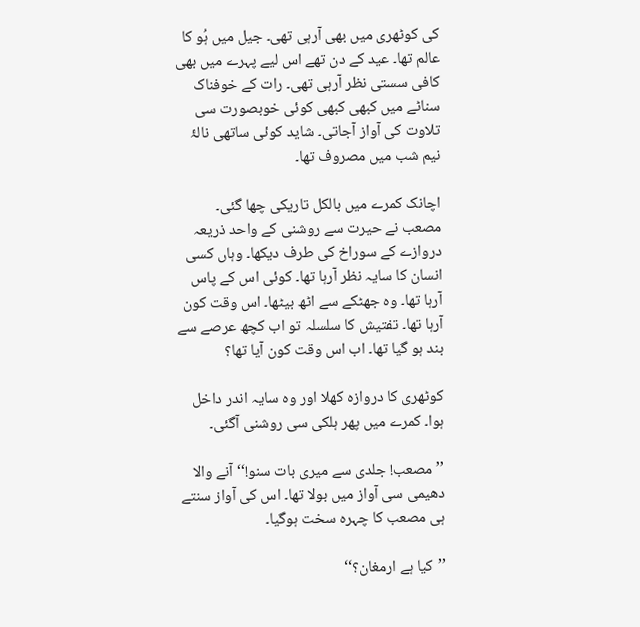کی کوٹھری میں بھی آرہی تھی۔ جیل میں ہُو کا عالم تھا۔ عید کے دن تھے اس لیے پہرے میں بھی کافی سستی نظر آرہی تھی۔ رات کے خوفناک سناٹے میں کبھی کبھی کوئی خوبصورت سی تلاوت کی آواز آجاتی۔ شاید کوئی ساتھی نالۂ نیم شب میں مصروف تھا۔

اچانک کمرے میں بالکل تاریکی چھا گئی۔ مصعب نے حیرت سے روشنی کے واحد ذریعہ دروازے کے سوراخ کی طرف دیکھا۔ وہاں کسی انسان کا سایہ نظر آرہا تھا۔ کوئی اس کے پاس آرہا تھا۔ وہ جھٹکے سے اٹھ بیٹھا۔ اس وقت کون آرہا تھا۔ تفتیش کا سلسلہ تو اب کچھ عرصے سے بند ہو گیا تھا۔ اب اس وقت کون آیا تھا؟

کوٹھری کا دروازہ کھلا اور وہ سایہ اندر داخل ہوا۔ کمرے میں پھر ہلکی سی روشنی آگئی۔

’’مصعب! جلدی سے میری بات سنو!‘‘ آنے والا دھیمی سی آواز میں بولا تھا۔ اس کی آواز سنتے ہی مصعب کا چہرہ سخت ہوگیا۔

’’کیا ہے ارمغان؟‘‘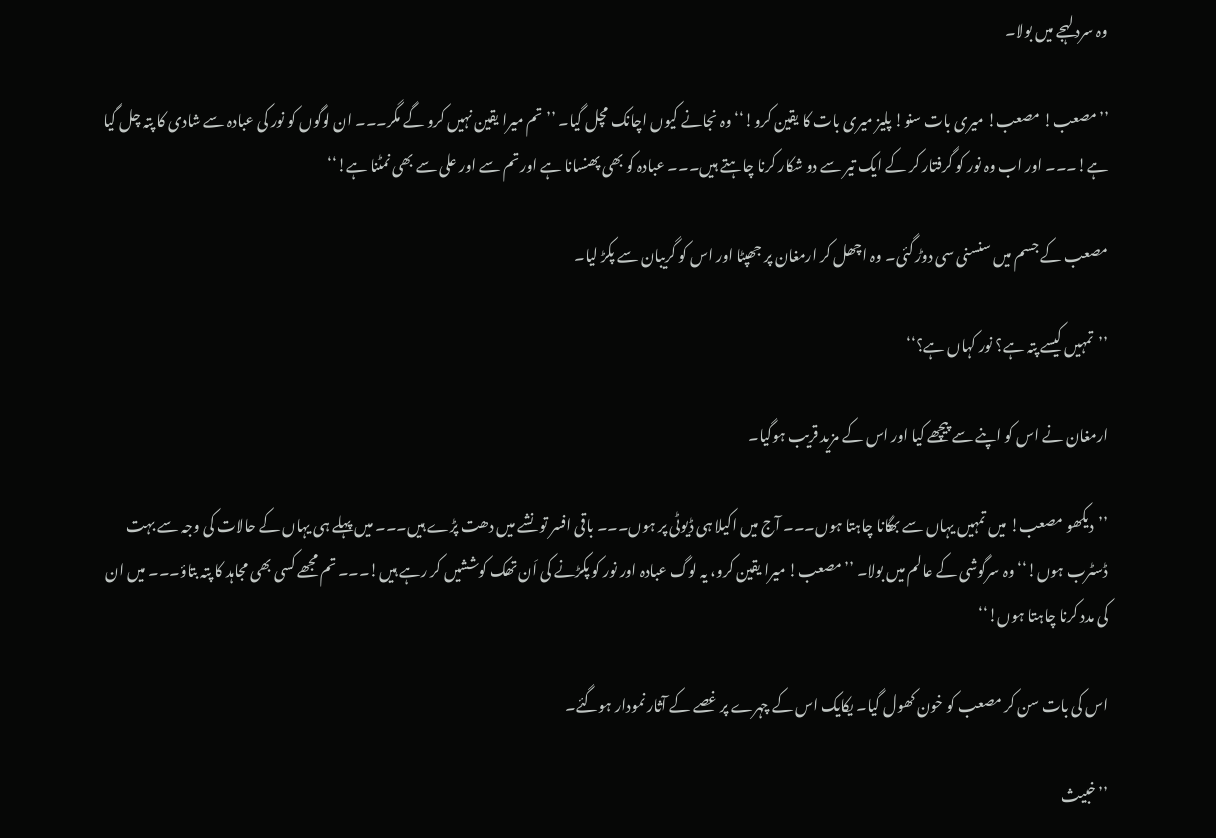وہ سرد لہجے میں بولا۔

’’مصعب! مصعب! میری بات سنو! پلیز میری بات کا یقین کرو!‘‘ وہ نجانے کیوں اچانک مچل گیا۔ ’’تم میرا یقین نہیں کرو گے مگر۔۔۔ ان لوگوں کو نور کی عبادہ سے شادی کا پتہ چل گیا ہے!۔۔۔ اور اب وہ نور کو گرفتار کر کے ایک تیر سے دو شکار کرنا چاہتے ہیں۔۔۔ عبادہ کو بھی پھنسانا ہے اور تم سے اور علی سے بھی نمٹنا ہے!‘‘

مصعب کے جسم میں سنسنی سی دوڑ گئی۔ وہ اچھل کر ارمغان پر جھپٹا اور اس کو گریبان سے پکڑ لیا۔

’’تمہیں کیسے پتہ ہے؟ نور کہاں ہے؟‘‘

ارمغان نے اس کو اپنے سے پیچھے کیا اور اس کے مزید قریب ہوگیا۔

’’دیکھو مصعب! میں تمہیں یہاں سے بھگانا چاہتا ہوں۔۔۔ آج میں اکیلا ہی ڈیوٹی پر ہوں۔۔۔ باقی افسر تو نشے میں دھت پڑے ہیں۔۔۔ میں پہلے ہی یہاں کے حالات کی وجہ سے بہت ڈسٹرب ہوں!‘‘ وہ سرگوشی کے عالم میں بولا۔ ’’مصعب! میرا یقین کرو، یہ لوگ عبادہ اور نور کو پکڑنے کی اَن تھک کوششیں کر رہے ہیں!۔۔۔ تم مجھے کسی بھی مجاہد کا پتہ بتاؤ۔۔۔ میں ان کی مدد کرنا چاہتا ہوں!‘‘

اس کی بات سن کر مصعب کو خون کھول گیا۔ یکایک اس کے چہرے پر غصے کے آثار نمودار ہوگئے۔

’’خبیث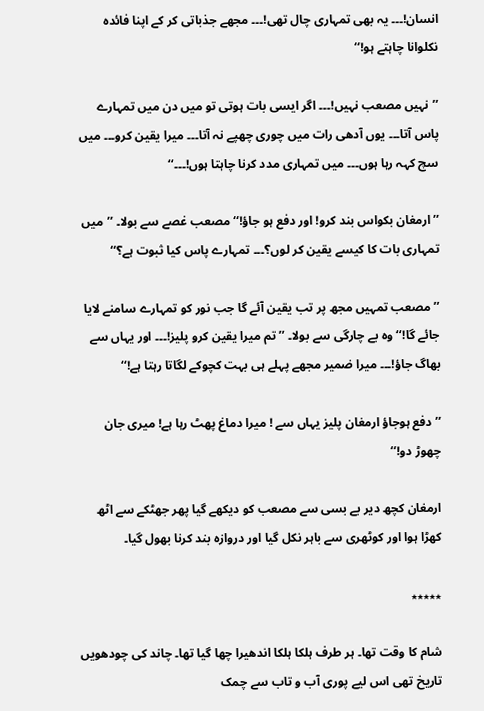انسان!۔۔۔ یہ بھی تمہاری چال تھی!۔۔۔ مجھے جذباتی کر کے اپنا فائدہ نکلوانا چاہتے ہو!‘‘

’’نہیں مصعب نہیں!۔۔۔ اگر ایسی بات ہوتی تو میں دن میں تمہارے پاس آتا۔۔۔ یوں آدھی رات میں چوری چھپے نہ آتا۔۔۔ میرا یقین کرو۔۔۔ میں سچ کہہ رہا ہوں۔۔۔ میں تمہاری مدد کرنا چاہتا ہوں!۔۔۔‘‘

’’ارمغان بکواس بند کرو! اور دفع ہو جاؤ!‘‘ مصعب غصے سے بولا۔ ’’میں تمہاری بات کا کیسے یقین کر لوں؟۔۔۔ تمہارے پاس کیا ثبوت ہے؟‘‘

’’مصعب تمہیں مجھ پر تب یقین آئے گا جب نور کو تمہارے سامنے لایا جائے گا!‘‘ وہ بے چارگی سے بولا۔ ’’تم میرا یقین کرو پلیز!۔۔۔ اور یہاں سے بھاگ جاؤ!۔۔۔ میرا ضمیر مجھے پہلے ہی بہت کچوکے لگاتا رہتا ہے!‘‘

’’دفع ہوجاؤ ارمغان پلیز یہاں سے ! میرا دماغ پھٹ رہا ہے! میری جان چھوڑ دو!‘‘

ارمغان کچھ دیر بے بسی سے مصعب کو دیکھے گیا پھر جھٹکے سے اٹھ کھڑا ہوا اور کوٹھری سے باہر نکل گیا اور دروازہ بند کرنا بھول گیا۔

٭٭٭٭٭

شام کا وقت تھا۔ ہر طرف ہلکا ہلکا اندھیرا چھا گیا تھا۔ چاند کی چودھویں تاریخ تھی اس لیے پوری آب و تاب سے چمک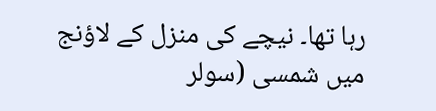رہا تھا۔ نیچے کی منزل کے لاؤنج میں شمسی (سولر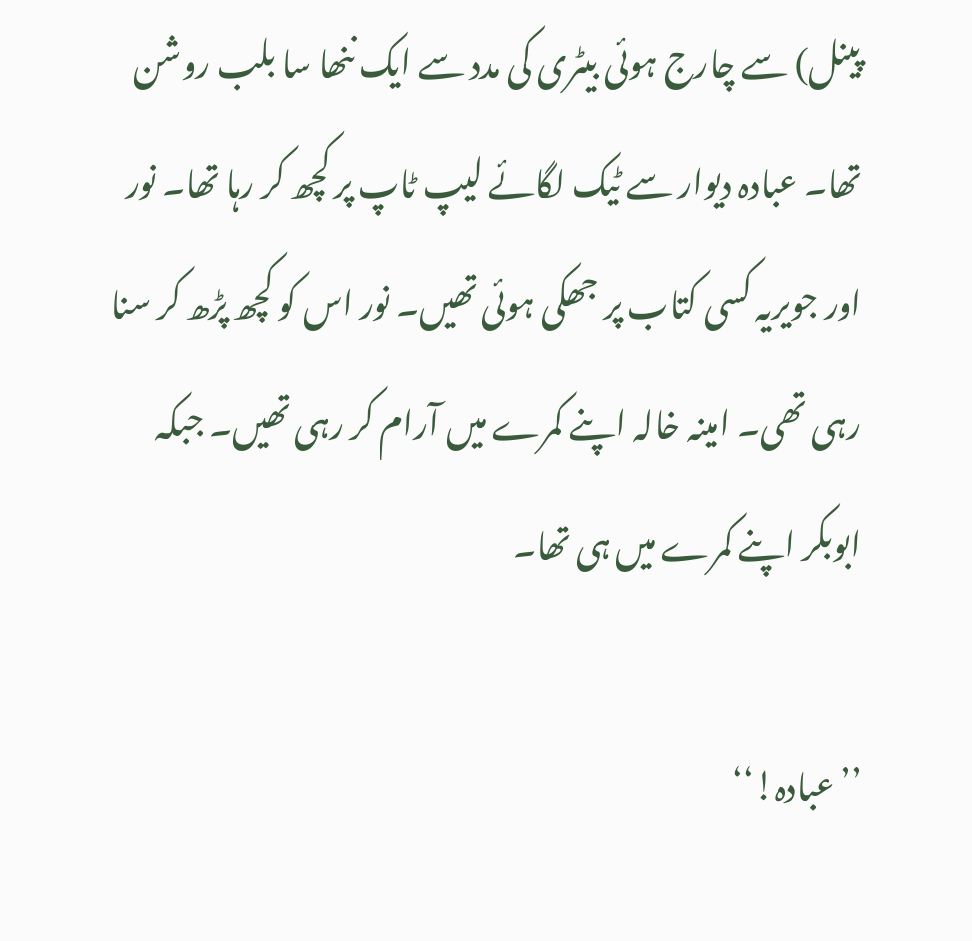پینل) سے چارج ہوئی بیٹری کی مدد سے ایک ننھا سا بلب روشن تھا۔ عبادہ دیوار سے ٹیک لگائے لیپ ٹاپ پر کچھ کر رہا تھا۔ نور اور جویریہ کسی کتاب پر جھکی ہوئی تھیں۔ نور اس کو کچھ پڑھ کر سنا رہی تھی۔ امینہ خالہ اپنے کمرے میں آرام کر رہی تھیں۔ جبکہ ابوبکر اپنے کمرے میں ہی تھا۔

’’عبادہ!‘‘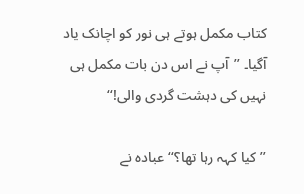کتاب مکمل ہوتے ہی نور کو اچانک یاد آگیا۔ ’’آپ نے اس دن بات مکمل ہی نہیں کی دہشت گردی والی!‘‘

’’کیا کہہ رہا تھا؟‘‘ عبادہ نے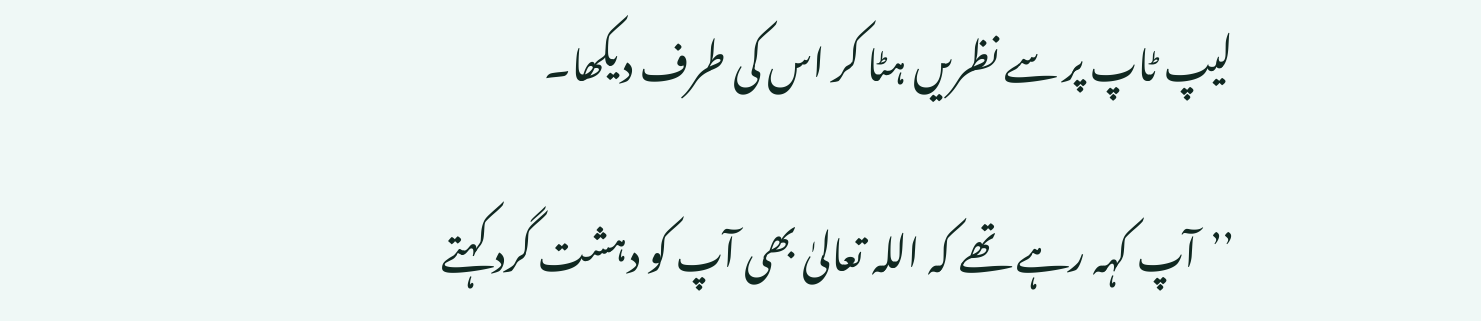لیپ ٹاپ پر سے نظریں ہٹا کر اس کی طرف دیکھا۔

’’آپ کہہ رہے تھے کہ اللہ تعالیٰ بھی آپ کو دہشت گرد کہتے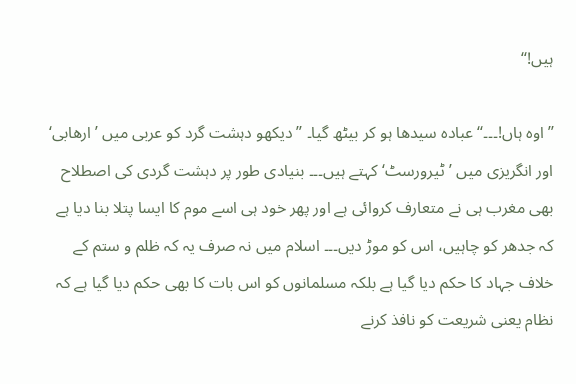ہیں!‘‘

’’اوہ ہاں!۔۔۔‘‘ عبادہ سیدھا ہو کر بیٹھ گیا۔ ’’دیکھو دہشت گرد کو عربی میں ’ارھابی‘ اور انگریزی میں ’ٹیرورسٹ‘ کہتے ہیں۔۔۔ بنیادی طور پر دہشت گردی کی اصطلاح بھی مغرب ہی نے متعارف کروائی ہے اور پھر خود ہی اسے موم کا ایسا پتلا بنا دیا ہے کہ جدھر کو چاہیں، اس کو موڑ دیں۔۔۔ اسلام میں نہ صرف یہ کہ ظلم و ستم کے خلاف جہاد کا حکم دیا گیا ہے بلکہ مسلمانوں کو اس بات کا بھی حکم دیا گیا ہے کہ نظام یعنی شریعت کو نافذ کرنے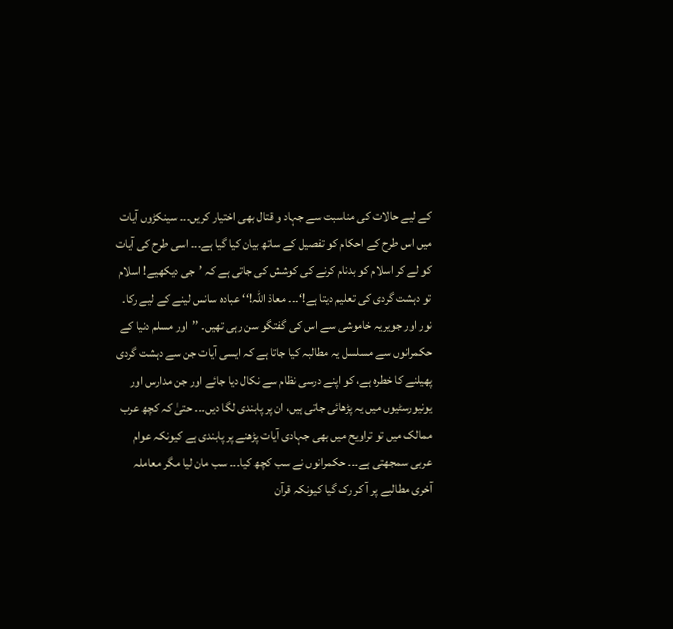کے لیے حالات کی مناسبت سے جہاد و قتال بھی اختیار کریں۔۔۔ سینکڑوں آیات میں اس طرح کے احکام کو تفصیل کے ساتھ بیان کیا گیا ہے۔۔۔ اسی طرح کی آیات کو لے کر اسلام کو بدنام کرنے کی کوشش کی جاتی ہے کہ ’جی دیکھیے! اسلام تو دہشت گردی کی تعلیم دیتا ہے!‘۔۔۔ معاذ اللہ!‘‘ عبادہ سانس لینے کے لیے رکا۔ نور اور جویریہ خاموشی سے اس کی گفتگو سن رہی تھیں۔ ’’اور مسلم دنیا کے حکمرانوں سے مسلسل یہ مطالبہ کیا جاتا ہے کہ ایسی آیات جن سے دہشت گردی پھیلنے کا خطرہ ہے، کو اپنے درسی نظام سے نکال دیا جائے اور جن مدارس اور یونیورسٹیوں میں یہ پڑھائی جاتی ہیں، ان پر پابندی لگا دیں۔۔۔ حتیٰ کہ کچھ عرب ممالک میں تو تراویح میں بھی جہادی آیات پڑھنے پر پابندی ہے کیونکہ عوام عربی سمجھتی ہے۔۔۔ حکمرانوں نے سب کچھ کیا۔۔۔ سب مان لیا مگر معاملہ آخری مطالبے پر آ کر رک گیا کیونکہ قرآن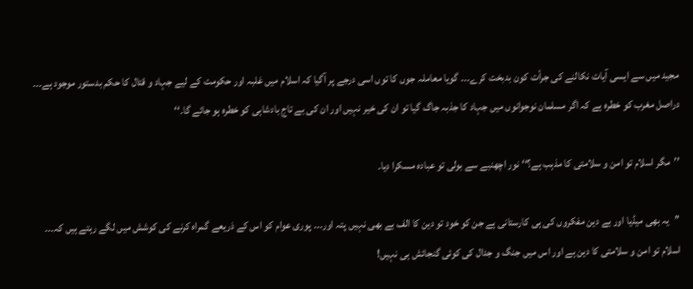مجید میں سے ایسی آیات نکالنے کی جرأت کون بدبخت کرے۔۔۔ گویا معاملہ جوں کا توں اسی درجے پر آگیا کہ اسلام میں غلبہ اور حکومت کے لیے جہاد و قتال کا حکم بدستور موجود ہے۔۔۔ دراصل مغرب کو خطرہ ہے کہ اگر مسلمان نوجوانوں میں جہاد کا جذبہ جاگ گیا تو ان کی خیر نہیں اور ان کی بے تاج بادشاہی کو خطرہ ہو جائے گا۔‘‘

’’مگر اسلام تو امن و سلامتی کا مذہب ہے؟‘‘ نور اچھنبے سے بولی تو عبادہ مسکرا دیا۔

’’یہ بھی میڈیا اور بے دین مفکروں کی ہی کارستانی ہے جن کو خود تو دین کا الف بے بھی نہیں پتہ اور۔۔۔ پوری عوام کو اس کے ذریعے گمراہ کرنے کی کوشش میں لگے رہتے ہیں کہ۔۔۔ اسلام تو امن و سلامتی کا دین ہے اور اس میں جنگ و جدال کی کوئی گنجائش ہی نہیں!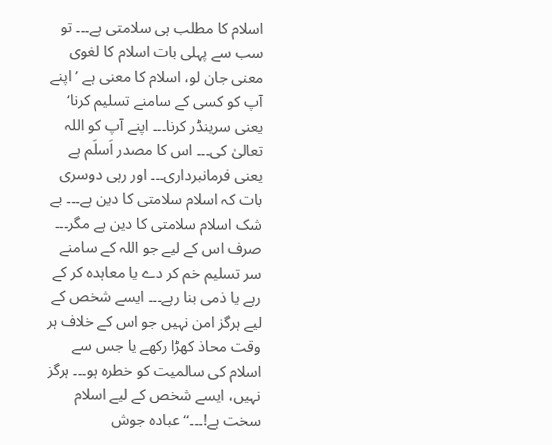اسلام کا مطلب ہی سلامتی ہے۔۔۔ تو سب سے پہلی بات اسلام کا لغوی معنی جان لو، اسلام کا معنی ہے ’اپنے آپ کو کسی کے سامنے تسلیم کرنا‘ یعنی سرینڈر کرنا۔۔۔ اپنے آپ کو اللہ تعالیٰ کی۔۔۔ اس کا مصدر اَسلَم ہے یعنی فرمانبرداری۔۔۔ اور رہی دوسری بات کہ اسلام سلامتی کا دین ہے۔۔۔ بے شک اسلام سلامتی کا دین ہے مگر۔۔۔ صرف اس کے لیے جو اللہ کے سامنے سر تسلیم خم کر دے یا معاہدہ کر کے رہے یا ذمی بنا رہے۔۔۔ ایسے شخص کے لیے ہرگز امن نہیں جو اس کے خلاف ہر وقت محاذ کھڑا رکھے یا جس سے اسلام کی سالمیت کو خطرہ ہو۔۔۔ ہرگز نہیں، ایسے شخص کے لیے اسلام سخت ہے!۔۔۔‘‘ عبادہ جوش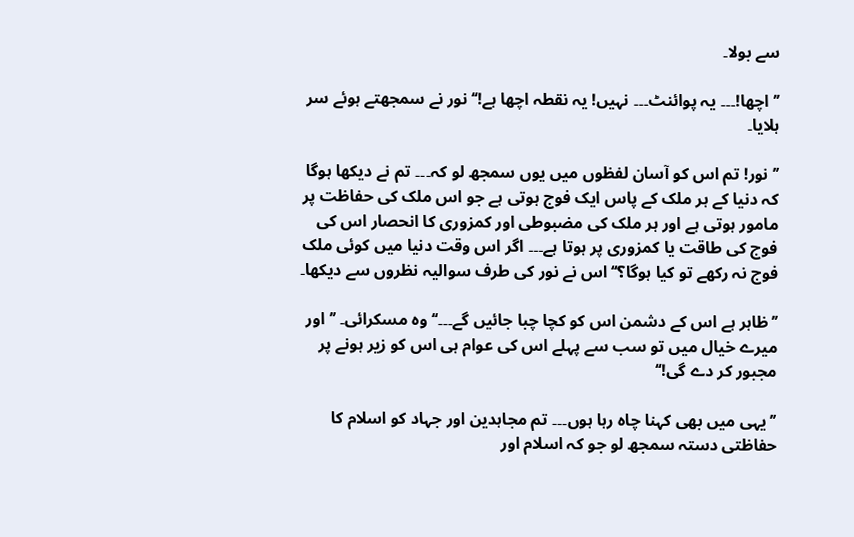سے بولا۔

’’اچھا!۔۔۔ یہ پوائنٹ۔۔۔ نہیں! یہ نقطہ اچھا ہے!‘‘ نور نے سمجھتے ہوئے سر ہلایا۔

’’نور! تم اس کو آسان لفظوں میں یوں سمجھ لو کہ۔۔۔ تم نے دیکھا ہوگا کہ دنیا کے ہر ملک کے پاس ایک فوج ہوتی ہے جو اس ملک کی حفاظت پر مامور ہوتی ہے اور ہر ملک کی مضبوطی اور کمزوری کا انحصار اس کی فوج کی طاقت یا کمزوری پر ہوتا ہے۔۔۔ اگر اس وقت دنیا میں کوئی ملک فوج نہ رکھے تو کیا ہوگا؟‘‘ اس نے نور کی طرف سوالیہ نظروں سے دیکھا۔

’’ظاہر ہے اس کے دشمن اس کو کچا چبا جائیں گے۔۔۔‘‘ وہ مسکرائی۔ ’’اور میرے خیال میں تو سب سے پہلے اس کی عوام ہی اس کو زیر ہونے پر مجبور کر دے گی!‘‘

’’یہی میں بھی کہنا چاہ رہا ہوں۔۔۔ تم مجاہدین اور جہاد کو اسلام کا حفاظتی دستہ سمجھ لو جو کہ اسلام اور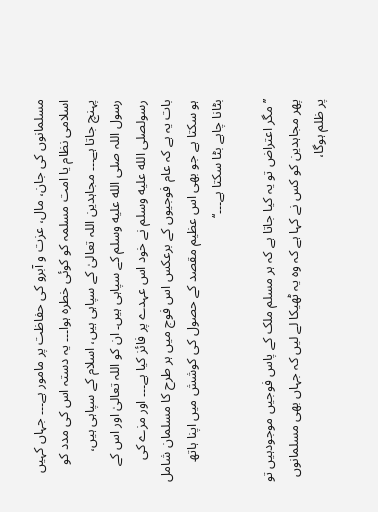مسلمانوں کی جان، مال، عزت و آبرو کی حفاظت پر مامور ہے۔۔۔ جہاں کہیں اسلامی نظام یا امت مسلمہ کو کوئی خطرہ ہوا۔۔۔ یہ دستہ اس کی مدد کو پہنچ جاتا ہے۔۔۔ مجاہدین اللہ تعالیٰ کے سپاہی ہیں، اسلام کے سپاہی ہیں، رسول اللہ صلى الله عليه وسلم کے سپاہی ہیں۔ ان کو اللہ تعالیٰ اور اس کے رسولصلى الله عليه وسلم نے خود اس عہدے پر فائز کیا ہے۔۔۔ اور مزے کی بات یہ ہے کہ عام فوجیوں کے برعکس اس فوج میں ہر طرح کا مسلمان شامل ہو سکتا ہے جو بھی اس عظیم مقصد کے حصول کی کوشش میں اپنا ہاتھ بٹانا چاہے بٹا سکتا ہے۔۔۔‘‘

’’مگر اعتراض تو یہ کیا جاتا ہے کہ ہر مسلم ملک کے پاس فوجیں موجودہیں تو پھر مجاہدین کو کس نے کہا ہے کہ وہ یہ ٹھیکا لے لیں کہ جہاں بھی مسلمانوں پر ظلم ہوگا،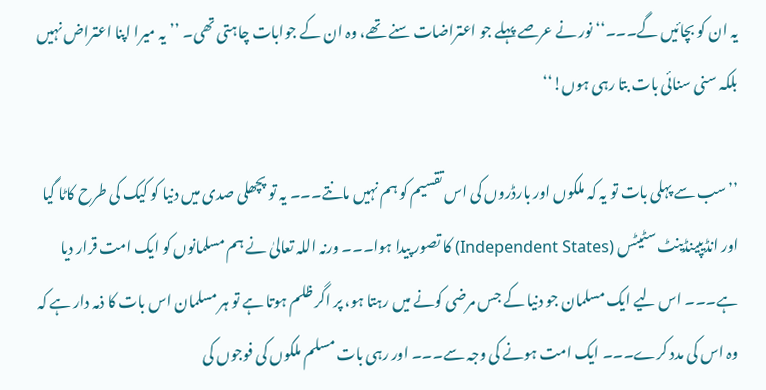یہ ان کو بچائیں گے۔۔۔‘‘ نور نے عرصے پہلے جو اعتراضات سنے تھے، وہ ان کے جوابات چاہتی تھی۔ ’’یہ میرا اپنا اعتراض نہیں بلکہ سنی سنائی بات بتا رہی ہوں!‘‘

’’سب سے پہلی بات تو یہ کہ ملکوں اور بارڈروں کی اس تقسیم کو ہم نہیں مانتے۔۔۔ یہ تو پچھلی صدی میں دنیا کو کیک کی طرح کاٹا گیا اور انڈیپینڈینٹ سٹیٹس (Independent States) کا تصور پیدا ہوا۔۔۔ ورنہ اللہ تعالیٰ نے ہم مسلمانوں کو ایک امت قرار دیا ہے۔۔۔ اس لیے ایک مسلمان جو دنیا کے جس مرضی کونے میں رہتا ہو، پر اگر ظلم ہوتا ہے تو ہر مسلمان اس بات کا ذمہ دار ہے کہ وہ اس کی مدد کرے۔۔۔ ایک امت ہونے کی وجہ سے۔۔۔ اور رہی بات مسلم ملکوں کی فوجوں کی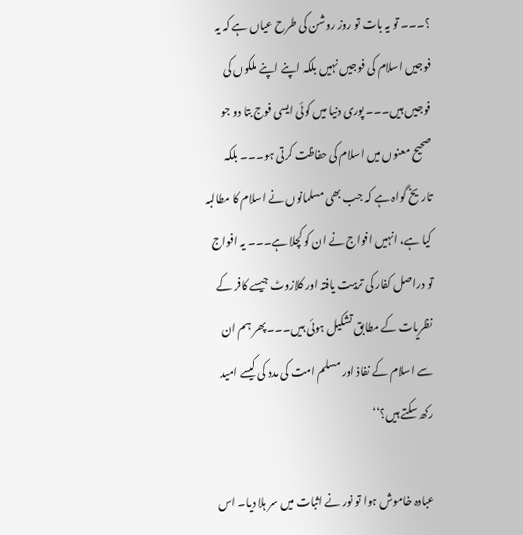؟۔۔۔ تو یہ بات تو روز روشن کی طرح عیاں ہے کہ یہ فوجیں اسلام کی فوجیں نہیں بلکہ اپنے اپنے ملکوں کی فوجیں ہیں۔۔۔ پوری دنیا میں کوئی ایسی فوج بتا دو جو صحیح معنوں میں اسلام کی حفاظت کرتی ہو۔۔۔ بلکہ تاریخ گواہ ہے کہ جب بھی مسلمانوں نے اسلام کا مطالبہ کیا ہے، انہیں افواج نے ان کو کچلا ہے۔۔۔ یہ افواج تو دراصل کفار کی تربیت یافتہ اور کلازوٹ جیسے کافر کے نظریات کے مطابق تشکیل ہوئی ہیں۔۔۔ پھر ہم ان سے اسلام کے نفاذ اور مسلم امت کی مدد کی کیسے امید رکھ سکتے ہیں؟‘‘

عبادہ خاموش ہوا تو نور نے اثبات میں سر ہلا دیا۔ اس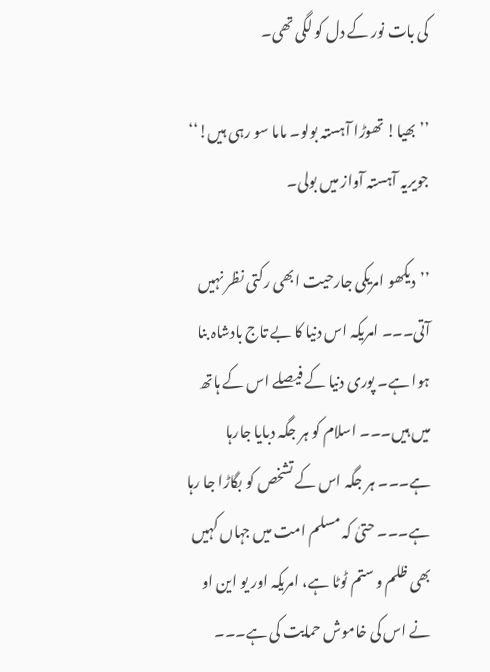کی بات نور کے دل کو لگی تھی۔

’’بھیا! تھوڑا آہستہ بولو۔ ماما سو رہی ہیں!‘‘ جویریہ آہستہ آواز میں بولی۔

’’دیکھو امریکی جارحیت ابھی رکتی نظر نہیں آتی۔۔۔ امریکہ اس دنیا کا بے تاج بادشاہ بنا ہوا ہے۔ پوری دنیا کے فیصلے اس کے ہاتھ میں ہیں۔۔۔ اسلام کو ہر جگہ دبایا جارہا ہے۔۔۔ ہر جگہ اس کے تشخص کو بگاڑا جا رہا ہے۔۔۔ حتیٰ کہ مسلم امت میں جہاں کہیں بھی ظلم و ستم ٹوٹا ہے، امریکہ اور یو این او نے اس کی خاموش حمایت کی ہے۔۔۔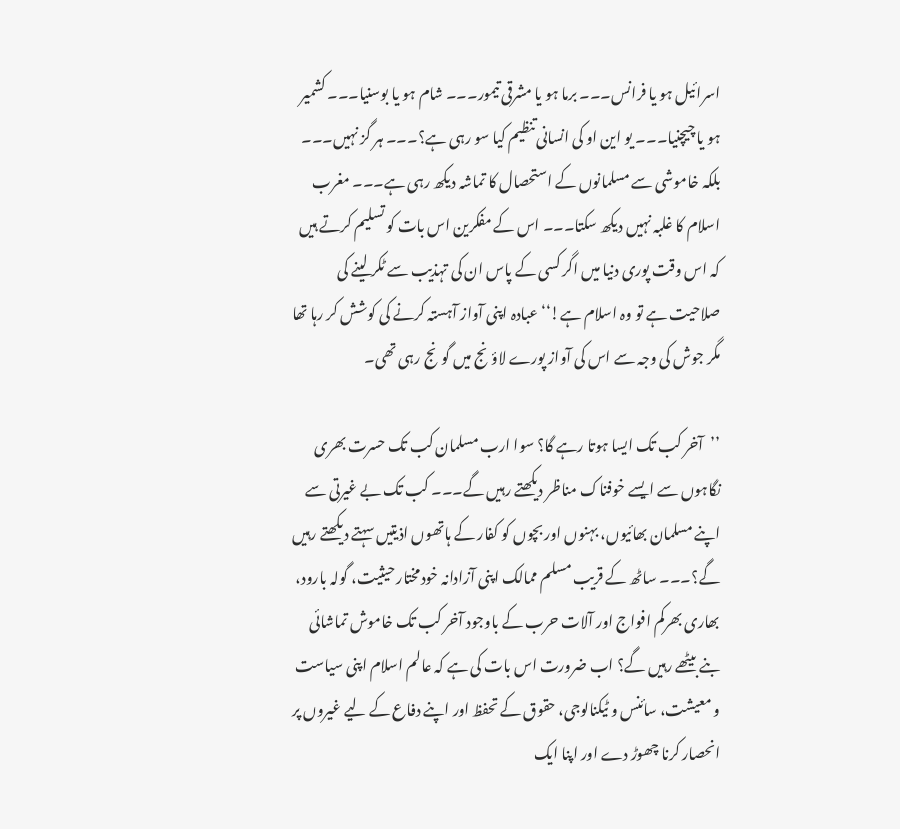اسرائیل ہو یا فرانس۔۔۔ برما ہو یا مشرقی تیمور۔۔۔ شام ہو یا بوسنیا۔۔۔ کشمیر ہو یا چیچنیا۔۔۔ یو این او کی انسانی تنظیم کیا سو رہی ہے؟۔۔۔ ہر گز نہیں۔۔۔ بلکہ خاموشی سے مسلمانوں کے استحصال کا تماشہ دیکھ رہی ہے۔۔۔ مغرب اسلام کا غلبہ نہیں دیکھ سکتا۔۔۔ اس کے مفکرین اس بات کو تسلیم کرتے ہیں کہ اس وقت پوری دنیا میں اگر کسی کے پاس ان کی تہذیب سے ٹکر لینے کی صلاحیت ہے تو وہ اسلام ہے!‘‘ عبادہ اپنی آواز آہستہ کرنے کی کوشش کر رہا تھا مگر جوش کی وجہ سے اس کی آواز پورے لاؤنج میں گونج رہی تھی۔

’’آخر کب تک ایسا ہوتا رہے گا؟ سوا ارب مسلمان کب تک حسرت بھری نگاہوں سے ایسے خوفناک مناظر دیکھتے رہیں گے۔۔۔ کب تک بے غیرتی سے اپنے مسلمان بھائیوں، بہنوں اور بچوں کو کفار کے ہاتھوں اذیتیں سہتے دیکھتے رہیں گے؟۔۔۔ ساٹھ کے قریب مسلم ممالک اپنی آزادانہ خودمختار حیثیت، گولہ بارود، بھاری بھرکم افواج اور آلات حرب کے باوجود آخر کب تک خاموش تماشائی بنے بیٹھے رہیں گے؟ اب ضرورت اس بات کی ہے کہ عالم اسلام اپنی سیاست و معیشت، سائنس و ٹیکنالوجی، حقوق کے تحفظ اور اپنے دفاع کے لیے غیروں پر انحصار کرنا چھوڑ دے اور اپنا ایک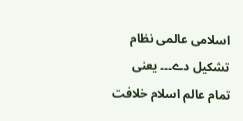اسلامی عالمی نظام تشکیل دے۔۔۔ یعنی تمام عالم اسلام خلافت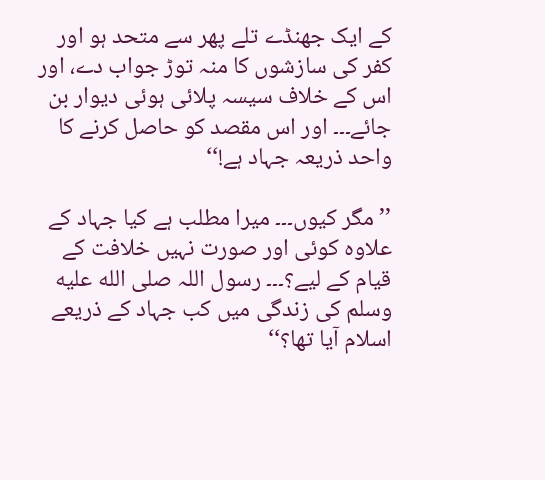کے ایک جھنڈے تلے پھر سے متحد ہو اور کفر کی سازشوں کا منہ توڑ جواب دے، اور اس کے خلاف سیسہ پلائی ہوئی دیوار بن جائے۔۔۔ اور اس مقصد کو حاصل کرنے کا واحد ذریعہ جہاد ہے!‘‘

’’مگر کیوں۔۔۔ میرا مطلب ہے کیا جہاد کے علاوہ کوئی اور صورت نہیں خلافت کے قیام کے لیے؟۔۔۔ رسول اللہ صلى الله عليه وسلم کی زندگی میں کب جہاد کے ذریعے اسلام آیا تھا؟‘‘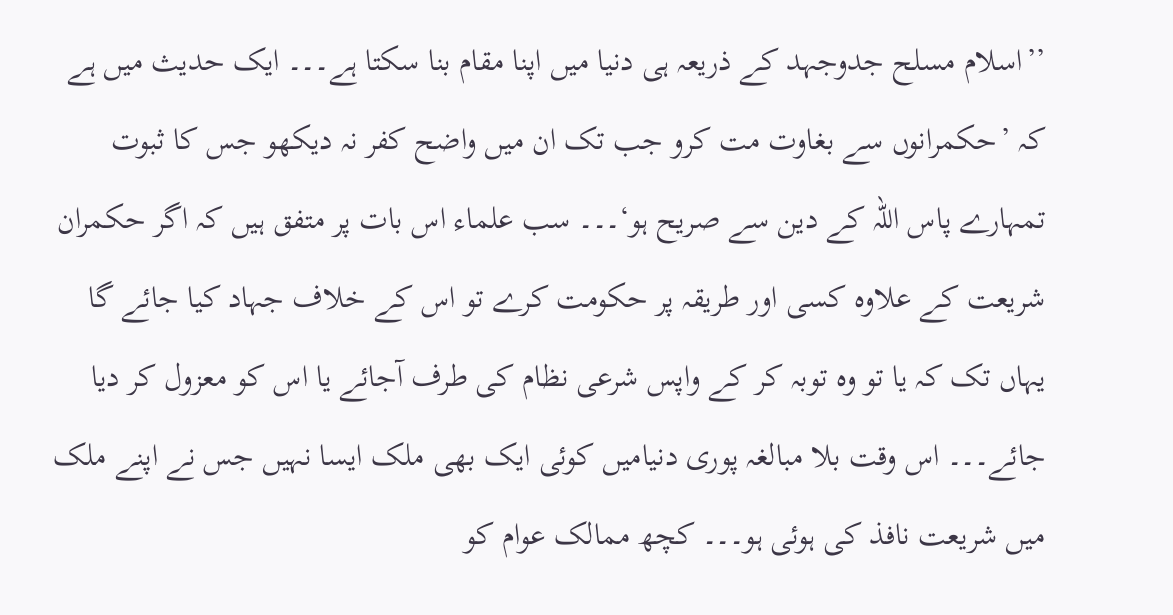’’اسلام مسلح جدوجہد کے ذریعہ ہی دنیا میں اپنا مقام بنا سکتا ہے۔۔۔ ایک حدیث میں ہے کہ ’حکمرانوں سے بغاوت مت کرو جب تک ان میں واضح کفر نہ دیکھو جس کا ثبوت تمہارے پاس اللہ کے دین سے صریح ہو‘۔۔۔ سب علماء اس بات پر متفق ہیں کہ اگر حکمران شریعت کے علاوہ کسی اور طریقہ پر حکومت کرے تو اس کے خلاف جہاد کیا جائے گا یہاں تک کہ یا تو وہ توبہ کر کے واپس شرعی نظام کی طرف آجائے یا اس کو معزول کر دیا جائے۔۔۔ اس وقت بلا مبالغہ پوری دنیامیں کوئی ایک بھی ملک ایسا نہیں جس نے اپنے ملک میں شریعت نافذ کی ہوئی ہو۔۔۔ کچھ ممالک عوام کو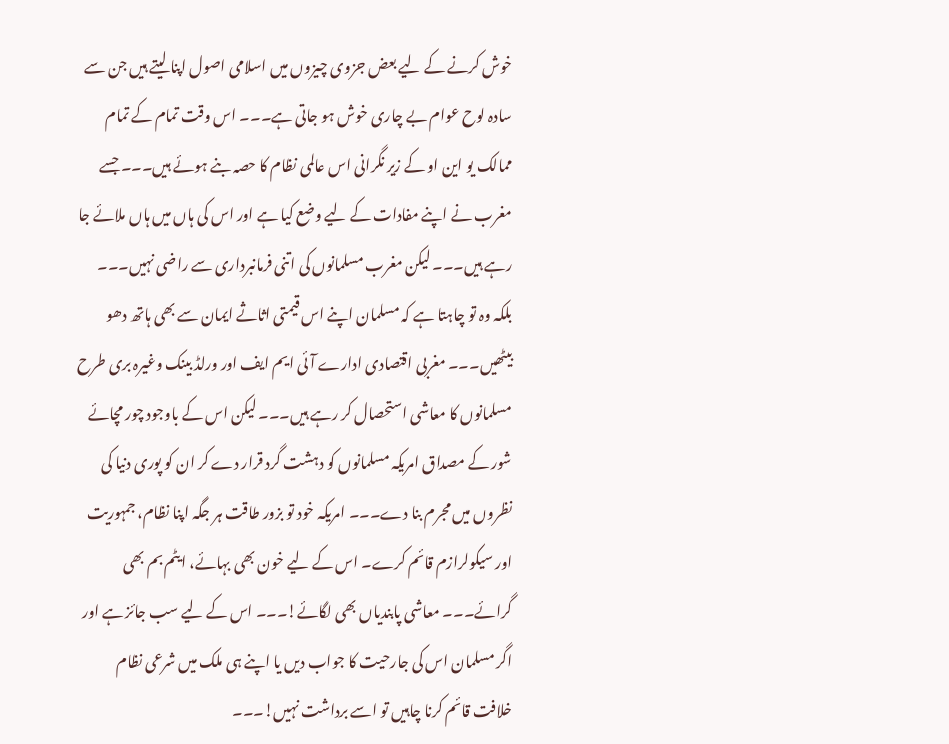خوش کرنے کے لیے بعض جزوی چیزوں میں اسلامی اصول اپنا لیتے ہیں جن سے سادہ لوح عوام بے چاری خوش ہو جاتی ہے۔۔۔ اس وقت تمام کے تمام ممالک یو این او کے زیر نگرانی اس عالمی نظام کا حصہ بنے ہوئے ہیں۔۔۔ جسے مغرب نے اپنے مفادات کے لیے وضع کیا ہے اور اس کی ہاں میں ہاں ملائے جا رہے ہیں۔۔۔ لیکن مغرب مسلمانوں کی اتنی فرمانبرداری سے راضی نہیں۔۔۔ بلکہ وہ تو چاہتا ہے کہ مسلمان اپنے اس قیمتی اثاثے ایمان سے بھی ہاتھ دھو بیٹھیں۔۔۔ مغربی اقتصادی ادارے آئی ایم ایف اور ورلڈ بینک وغیرہ بری طرح مسلمانوں کا معاشی استحصال کر رہے ہیں۔۔۔ لیکن اس کے باوجود چور مچائے شور کے مصداق امریکہ مسلمانوں کو دہشت گرد قرار دے کر ان کو پوری دنیا کی نظروں میں مجرم بنا دے۔۔۔ امریکہ خود تو بزور طاقت ہر جگہ اپنا نظام، جمہوریت اور سیکولرازم قائم کرے۔ اس کے لیے خون بھی بہائے، ایٹم بم بھی گرائے۔۔۔ معاشی پابندیاں بھی لگائے!۔۔۔ اس کے لیے سب جائز ہے اور اگر مسلمان اس کی جارحیت کا جواب دیں یا اپنے ہی ملک میں شرعی نظام خلافت قائم کرنا چاہیں تو اسے برداشت نہیں!۔۔۔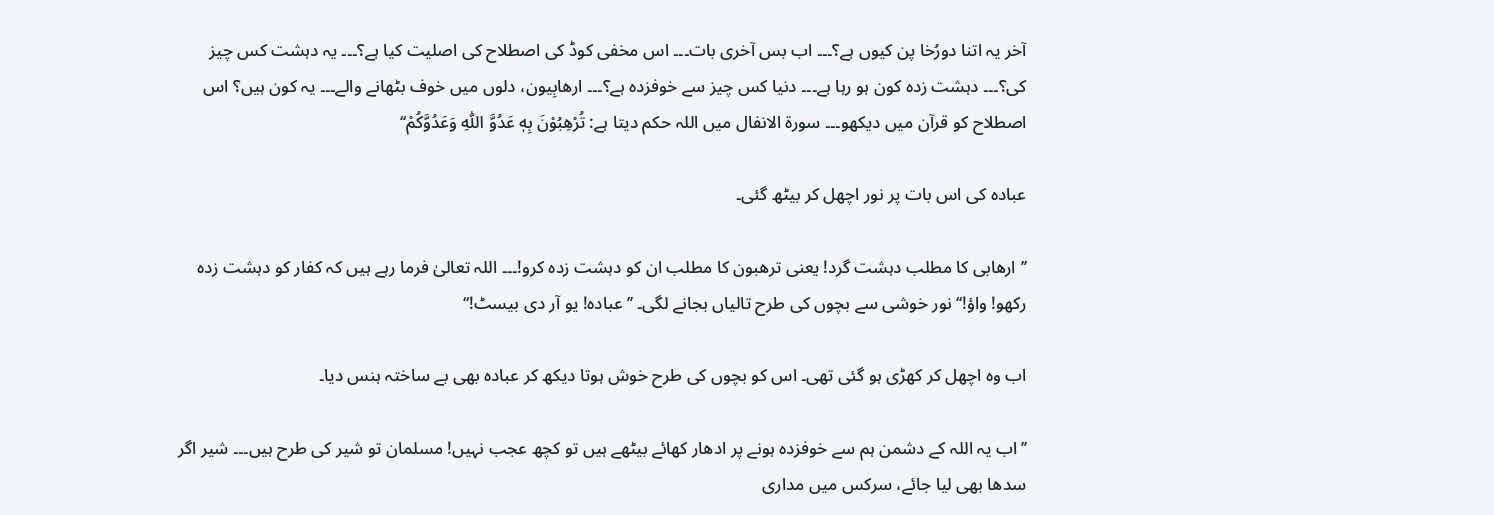آخر یہ اتنا دورُخا پن کیوں ہے؟۔۔۔ اب بس آخری بات۔۔۔ اس مخفی کوڈ کی اصطلاح کی اصلیت کیا ہے؟۔۔۔ یہ دہشت کس چیز کی؟۔۔۔ دہشت زدہ کون ہو رہا ہے۔۔۔ دنیا کس چیز سے خوفزدہ ہے؟۔۔۔ ارھابِیون، دلوں میں خوف بٹھانے والے۔۔۔ یہ کون ہیں؟ اس اصطلاح کو قرآن میں دیکھو۔۔۔ سورۃ الانفال میں اللہ حکم دیتا ہے: تُرْهِبُوْنَ بِهٖ عَدُوَّ اللّٰهِ وَعَدُوَّكُمْ‘‘

عبادہ کی اس بات پر نور اچھل کر بیٹھ گئی۔

’’ارھابی کا مطلب دہشت گرد! یعنی ترھبون کا مطلب ان کو دہشت زدہ کرو!۔۔۔ اللہ تعالیٰ فرما رہے ہیں کہ کفار کو دہشت زدہ رکھو! واؤ!‘‘ نور خوشی سے بچوں کی طرح تالیاں بجانے لگی۔ ’’عبادہ! یو آر دی بیسٹ!‘‘

اب وہ اچھل کر کھڑی ہو گئی تھی۔ اس کو بچوں کی طرح خوش ہوتا دیکھ کر عبادہ بھی بے ساختہ ہنس دیا۔

’’اب یہ اللہ کے دشمن ہم سے خوفزدہ ہونے پر ادھار کھائے بیٹھے ہیں تو کچھ عجب نہیں! مسلمان تو شیر کی طرح ہیں۔۔۔ شیر اگر سدھا بھی لیا جائے، سرکس میں مداری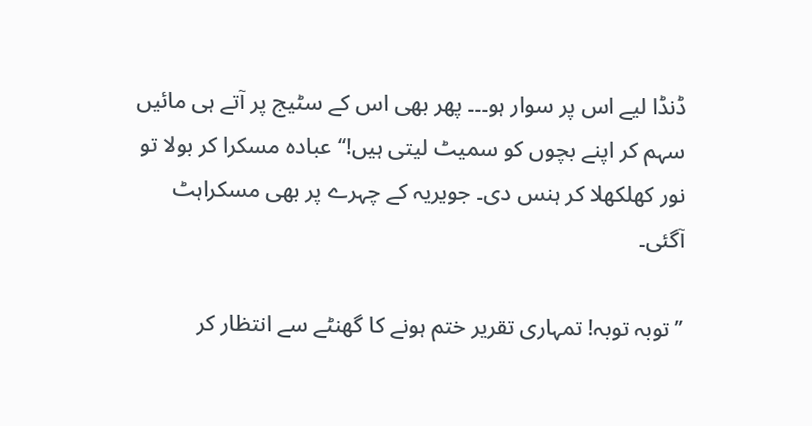ڈنڈا لیے اس پر سوار ہو۔۔۔ پھر بھی اس کے سٹیج پر آتے ہی مائیں سہم کر اپنے بچوں کو سمیٹ لیتی ہیں!‘‘ عبادہ مسکرا کر بولا تو نور کھلکھلا کر ہنس دی۔ جویریہ کے چہرے پر بھی مسکراہٹ آگئی۔

’’توبہ توبہ! تمہاری تقریر ختم ہونے کا گھنٹے سے انتظار کر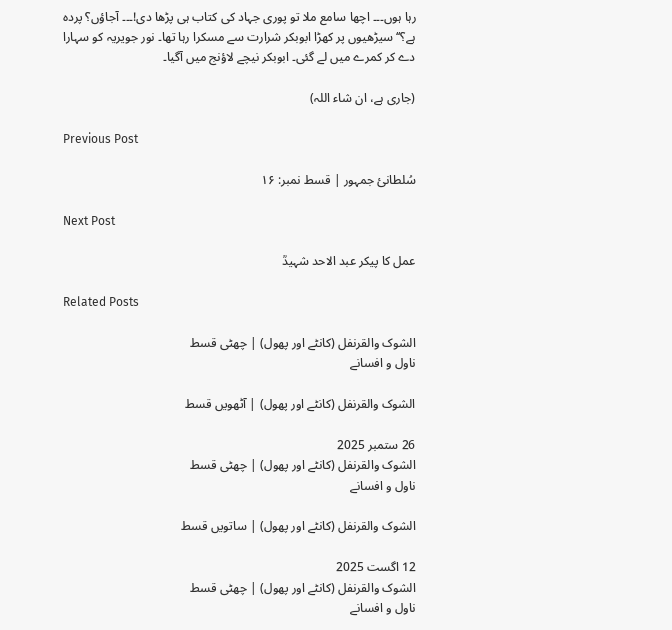رہا ہوں۔۔۔ اچھا سامع ملا تو پوری جہاد کی کتاب ہی پڑھا دی!۔۔۔ آجاؤں؟ پردہ ہے؟‘‘ سیڑھیوں پر کھڑا ابوبکر شرارت سے مسکرا رہا تھا۔ نور جویریہ کو سہارا دے کر کمرے میں لے گئی۔ ابوبکر نیچے لاؤنج میں آگیا۔

(جاری ہے، ان شاء اللہ)

Previous Post

سُلطانئ جمہور | قسط نمبر: ۱۶

Next Post

عمل کا پیکر عبد الاحد شہیدؒ

Related Posts

الشوک والقرنفل (کانٹے اور پھول) | چھٹی قسط
ناول و افسانے

الشوک والقرنفل (کانٹے اور پھول) | آٹھویں قسط

26 ستمبر 2025
الشوک والقرنفل (کانٹے اور پھول) | چھٹی قسط
ناول و افسانے

الشوک والقرنفل (کانٹے اور پھول) | ساتویں قسط

12 اگست 2025
الشوک والقرنفل (کانٹے اور پھول) | چھٹی قسط
ناول و افسانے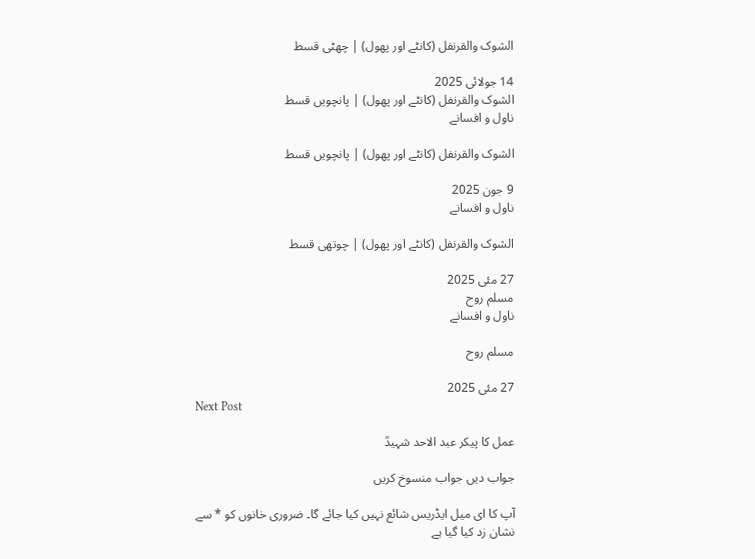الشوک والقرنفل (کانٹے اور پھول) | چھٹی قسط

14 جولائی 2025
الشوک والقرنفل (کانٹے اور پھول) | پانچویں قسط
ناول و افسانے

الشوک والقرنفل (کانٹے اور پھول) | پانچویں قسط

9 جون 2025
ناول و افسانے

الشوک والقرنفل (کانٹے اور پھول) | چوتھی قسط

27 مئی 2025
مسلم روح
ناول و افسانے

مسلم روح

27 مئی 2025
Next Post

عمل کا پیکر عبد الاحد شہیدؒ

جواب دیں جواب منسوخ کریں

آپ کا ای میل ایڈریس شائع نہیں کیا جائے گا۔ ضروری خانوں کو * سے نشان زد کیا گیا ہے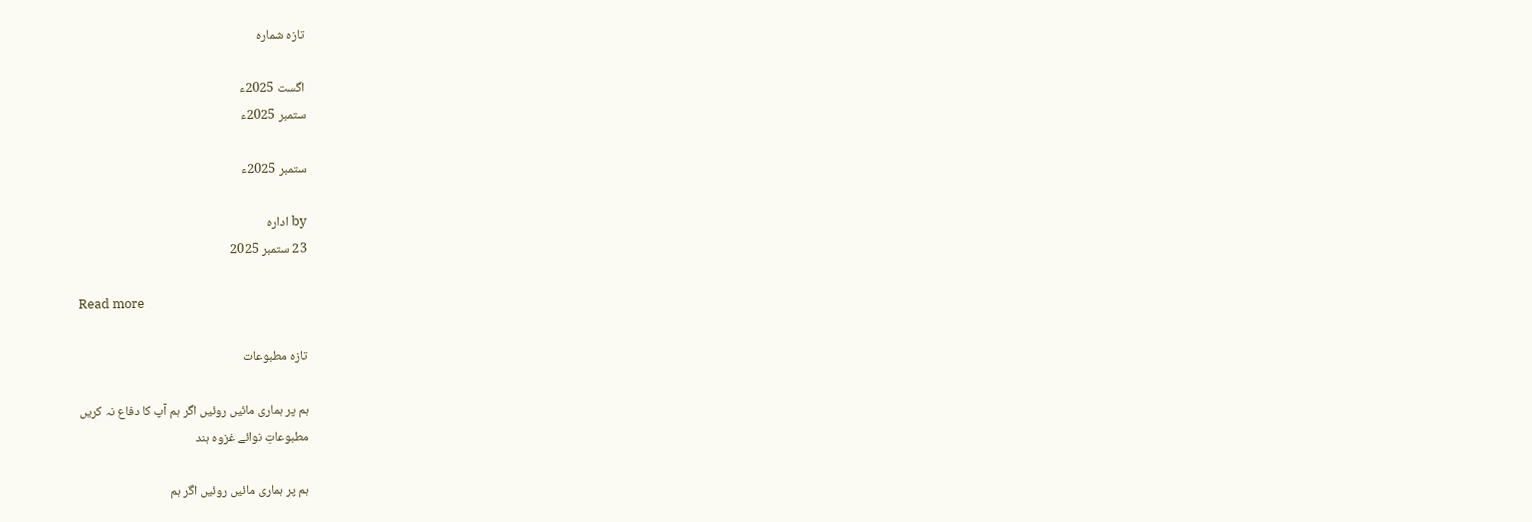تازہ شمارہ

اگست 2025ء
ستمبر 2025ء

ستمبر 2025ء

by ادارہ
23 ستمبر 2025

Read more

تازہ مطبوعات

ہم پر ہماری مائیں روئیں اگر ہم آپ کا دفاع نہ کریں
مطبوعاتِ نوائے غزوہ ہند

ہم پر ہماری مائیں روئیں اگر ہم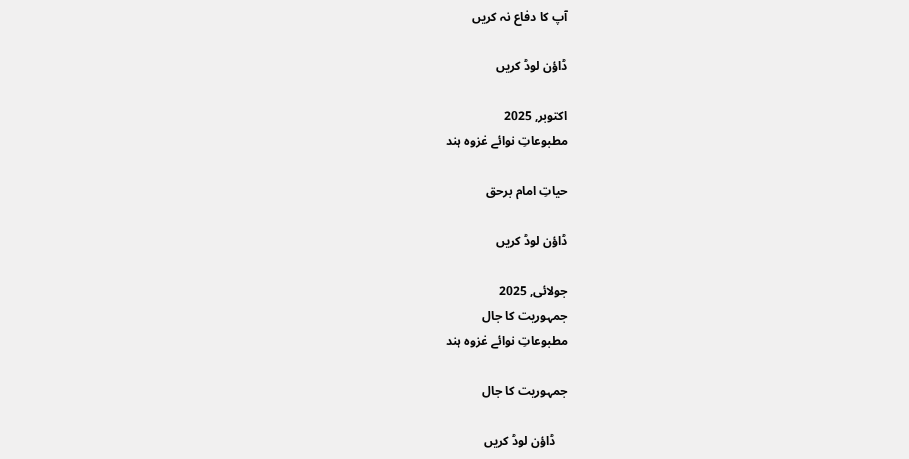آپ کا دفاع نہ کریں

ڈاؤن لوڈ کریں

اکتوبر, 2025
مطبوعاتِ نوائے غزوہ ہند

حیاتِ امام برحق

ڈاؤن لوڈ کریں

جولائی, 2025
جمہوریت کا جال
مطبوعاتِ نوائے غزوہ ہند

جمہوریت کا جال

    ڈاؤن لوڈ کریں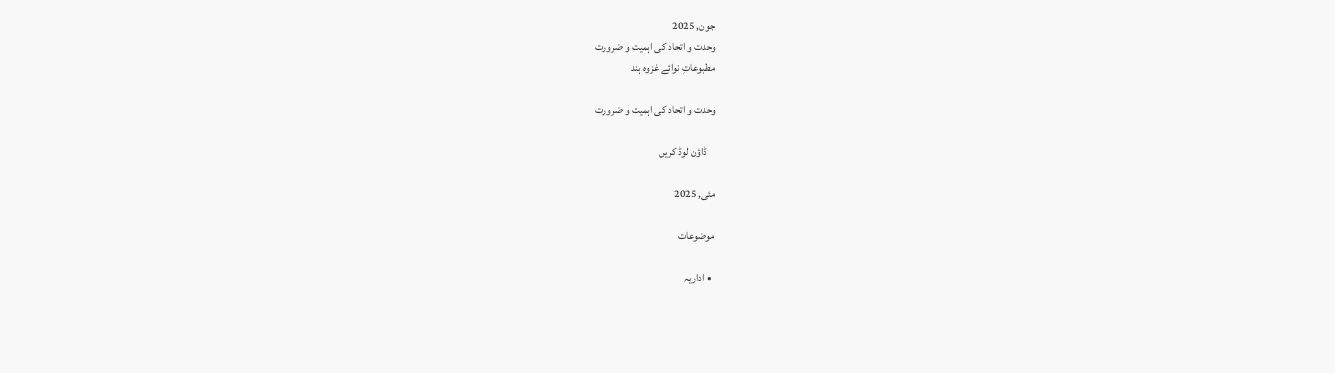جون, 2025
وحدت و اتحاد کی اہمیت و ضرورت
مطبوعاتِ نوائے غزوہ ہند

وحدت و اتحاد کی اہمیت و ضرورت

    ڈاؤن لوڈ کریں

مئی, 2025

موضوعات

  • اداریہ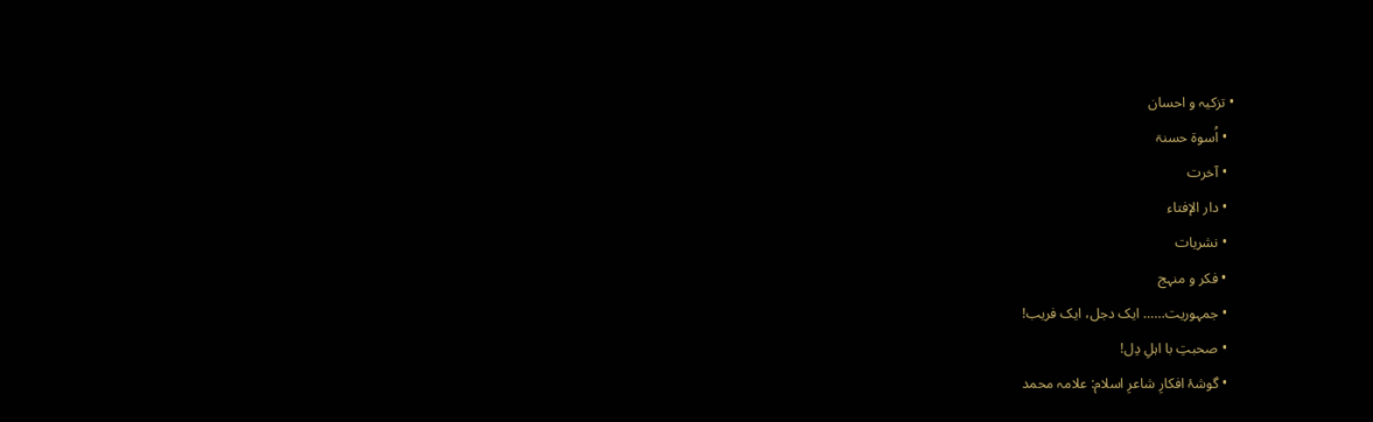• تزکیہ و احسان
  • اُسوۃ حسنۃ
  • آخرت
  • دار الإفتاء
  • نشریات
  • فکر و منہج
  • جمہوریت…… ایک دجل، ایک فریب!
  • صحبتِ با اہلِ دِل!
  • گوشۂ افکارِ شاعرِ اسلام: علامہ محمد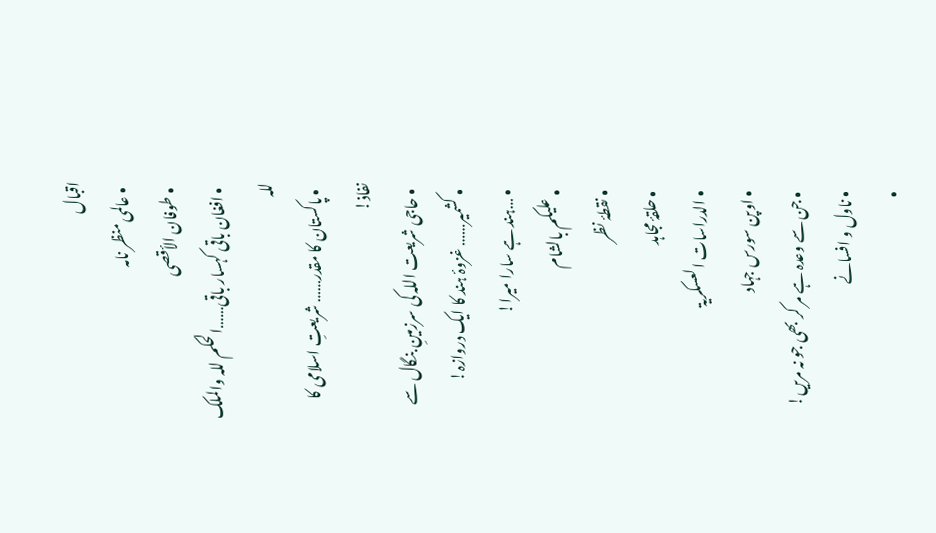اقبال
  • عالمی منظر نامہ
  • طوفان الأقصی
  • افغان باقی کہسار باقی……الحکم للہ والملک للہ
  • پاکستان کا مقدر…… شریعتِ اسلامی کا نفاذ!
  • حاجی شریعت اللہ کی سرزمینِ بنگال سے
  • کشمیر…… غزوۂ ہند کا ایک دروازہ!
  • …ہند ہے سارا میرا!
  • علیکم بالشام
  • نقطۂ نظر
  • حلقۂ مجاہد
  • الدراسات العسکریۃ
  • اوپن سورس جہاد
  • جن سے وعدہ ہے مر کر بھی جو نہ مریں!
  • ناول و افسانے
  •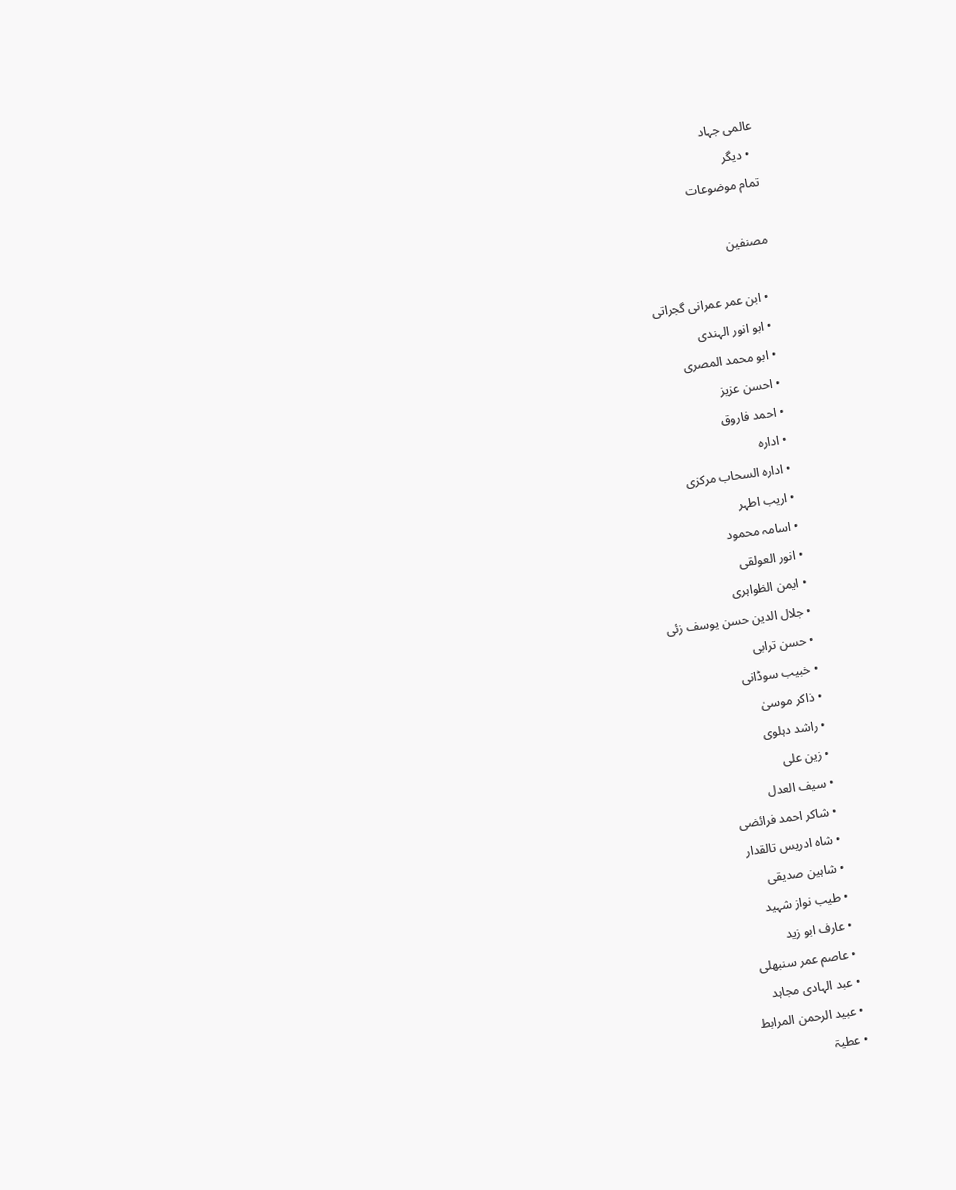عالمی جہاد
  • دیگر
تمام موضوعات

مصنفین

  • ابن عمر عمرانی گجراتی
  • ابو انور الہندی
  • ابو محمد المصری
  • احسن عزیز
  • احمد فاروق
  • ادارہ
  • ادارہ السحاب مرکزی
  • اریب اطہر
  • اسامہ محمود
  • انور العولقی
  • ایمن الظواہری
  • جلال الدین حسن یوسف زئی
  • حسن ترابی
  • خبیب سوڈانی
  • ذاکر موسیٰ
  • راشد دہلوی
  • زین علی
  • سیف العدل
  • شاکر احمد فرائضی
  • شاہ ادریس تالقدار
  • شاہین صدیقی
  • طیب نواز شہید
  • عارف ابو زید
  • عاصم عمر سنبھلی
  • عبد الہادی مجاہد
  • عبید الرحمن المرابط
  • عطیۃ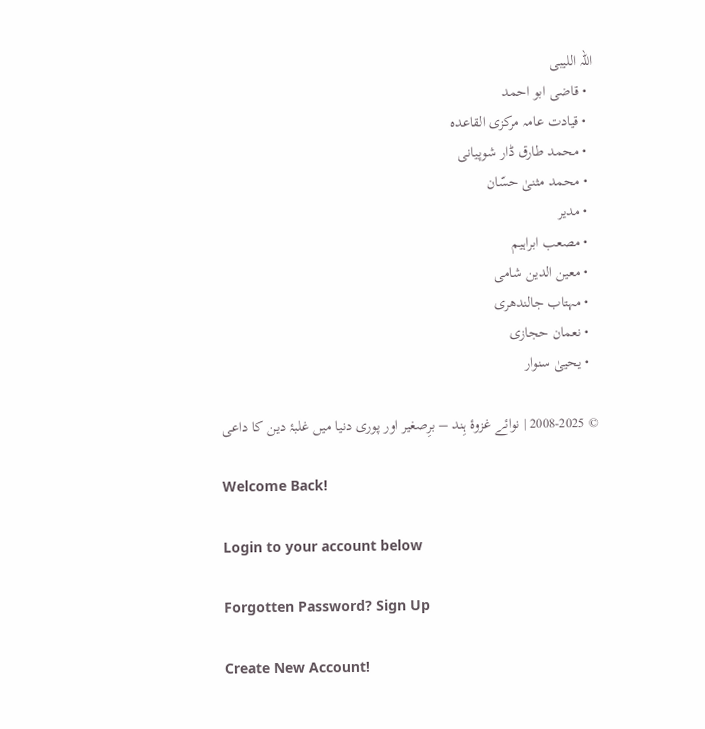اللہ اللیبی
  • قاضی ابو احمد
  • قیادت عامہ مرکزی القاعدہ
  • محمد طارق ڈار شوپیانی
  • محمد مثنیٰ حسّان
  • مدیر
  • مصعب ابراہیم
  • معین الدین شامی
  • مہتاب جالندھری
  • نعمان حجازی
  • یحییٰ سنوار

© 2008-2025 | نوائے غزوۂ ہِند – برِصغیر اور پوری دنیا میں غلبۂ دین کا داعی

Welcome Back!

Login to your account below

Forgotten Password? Sign Up

Create New Account!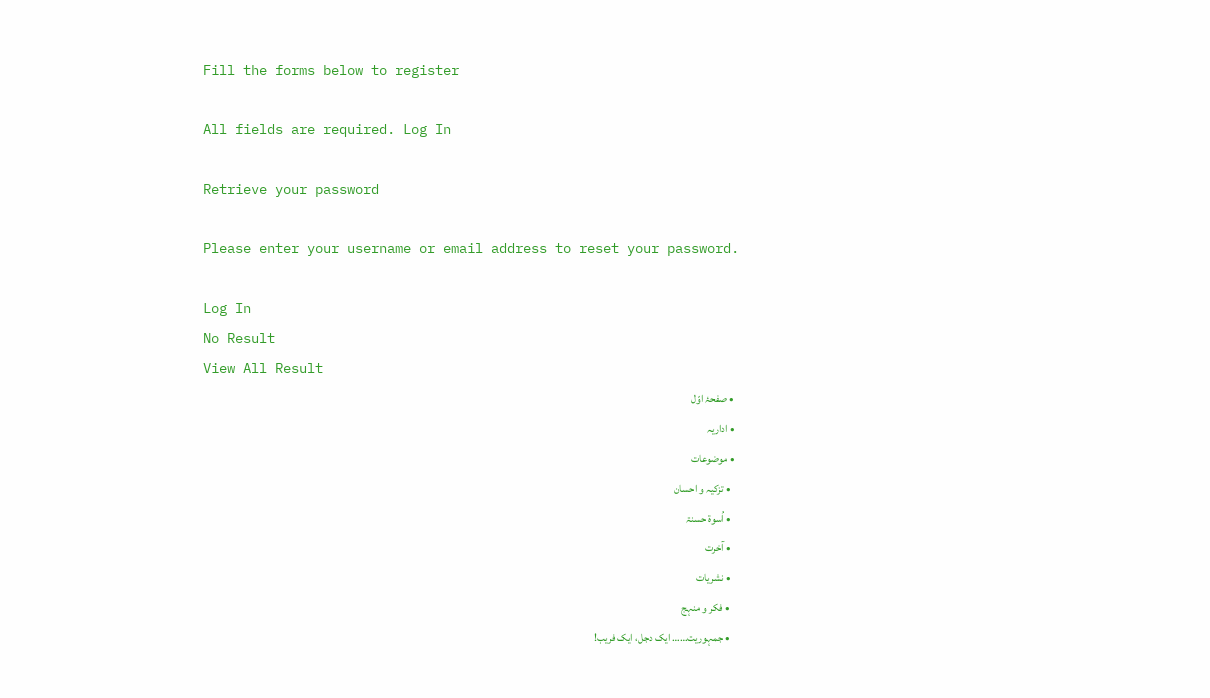Fill the forms below to register

All fields are required. Log In

Retrieve your password

Please enter your username or email address to reset your password.

Log In
No Result
View All Result
  • صفحۂ اوّل
  • اداریہ
  • موضوعات
    • تزکیہ و احسان
    • اُسوۃ حسنۃ
    • آخرت
    • نشریات
    • فکر و منہج
    • جمہوریت…… ایک دجل، ایک فریب!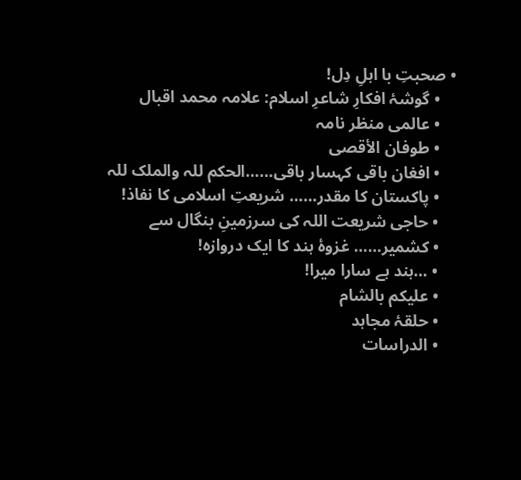• صحبتِ با اہلِ دِل!
    • گوشۂ افکارِ شاعرِ اسلام: علامہ محمد اقبال
    • عالمی منظر نامہ
    • طوفان الأقصی
    • افغان باقی کہسار باقی……الحکم للہ والملک للہ
    • پاکستان کا مقدر…… شریعتِ اسلامی کا نفاذ!
    • حاجی شریعت اللہ کی سرزمینِ بنگال سے
    • کشمیر…… غزوۂ ہند کا ایک دروازہ!
    • …ہند ہے سارا میرا!
    • علیکم بالشام
    • حلقۂ مجاہد
    • الدراسات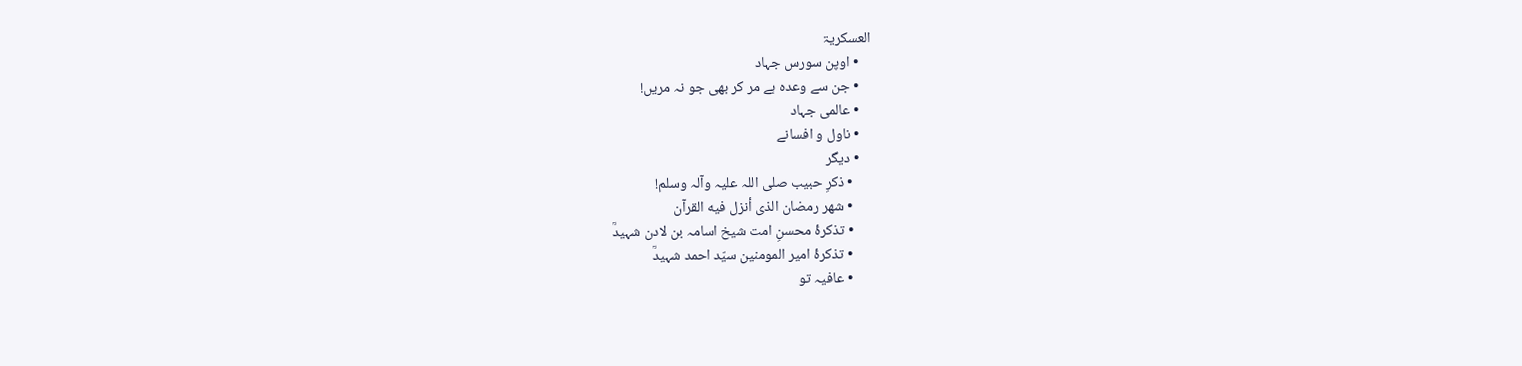العسکریۃ
    • اوپن سورس جہاد
    • جن سے وعدہ ہے مر کر بھی جو نہ مریں!
    • عالمی جہاد
    • ناول و افسانے
    • دیگر
      • ذکرِ حبیب صلی اللہ علیہ وآلہ وسلم!
      • شهر رمضان الذی أنزل فیه القرآن
      • تذکرۂ محسنِ امت شیخ اسامہ بن لادن شہیدؒ
      • تذکرۂ امیر المومنین سیّد احمد شہیدؒ
      • عافیہ تو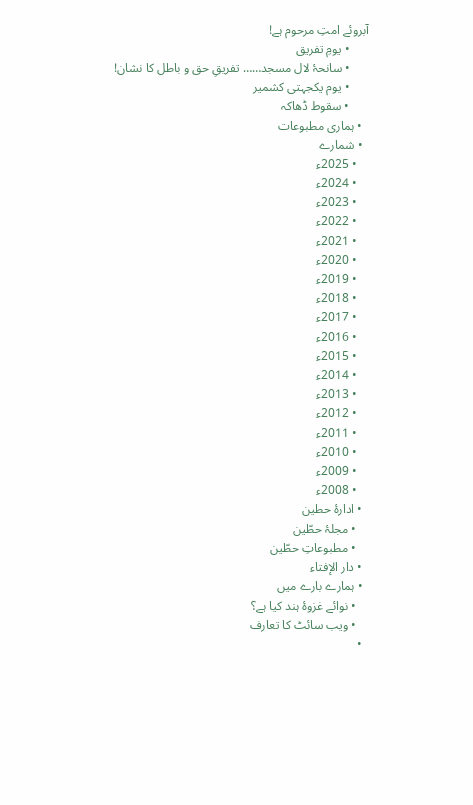آبروئے امتِ مرحوم ہے!
      • یومِ تفریق
      • سانحۂ لال مسجد…… تفریقِ حق و باطل کا نشان!
      • یوم یکجہتی کشمیر
      • سقوط ڈھاکہ
  • ہماری مطبوعات
  • شمارے
    • 2025ء
    • 2024ء
    • 2023ء
    • 2022ء
    • 2021ء
    • 2020ء
    • 2019ء
    • 2018ء
    • 2017ء
    • 2016ء
    • 2015ء
    • 2014ء
    • 2013ء
    • 2012ء
    • 2011ء
    • 2010ء
    • 2009ء
    • 2008ء
  • ادارۂ حطین
    • مجلۂ حطّین
    • مطبوعاتِ حطّین
  • دار الإفتاء
  • ہمارے بارے میں
    • نوائے غزوۂ ہند کیا ہے؟
    • ویب سائٹ کا تعارف
  •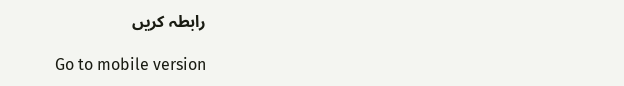رابطہ کریں

Go to mobile version